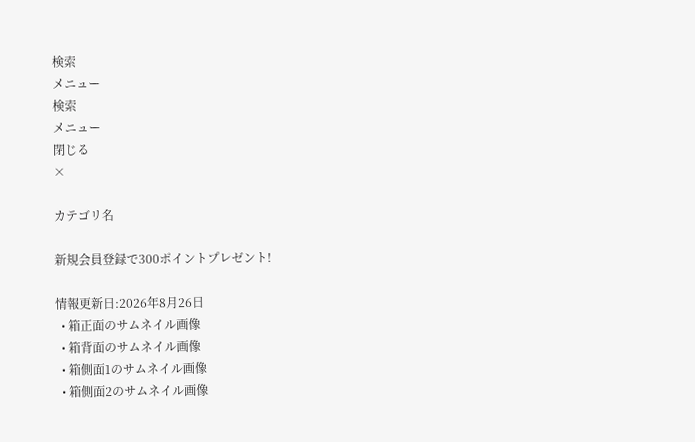検索
メニュー
検索
メニュー
閉じる
×

カテゴリ名

新規会員登録で300ポイントプレゼント!

情報更新日:2026年8月26日
  • 箱正面のサムネイル画像
  • 箱背面のサムネイル画像
  • 箱側面1のサムネイル画像
  • 箱側面2のサムネイル画像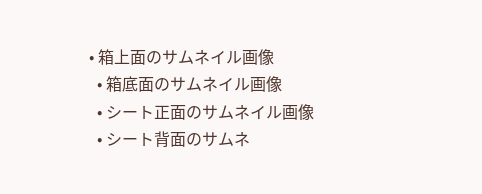• 箱上面のサムネイル画像
  • 箱底面のサムネイル画像
  • シート正面のサムネイル画像
  • シート背面のサムネ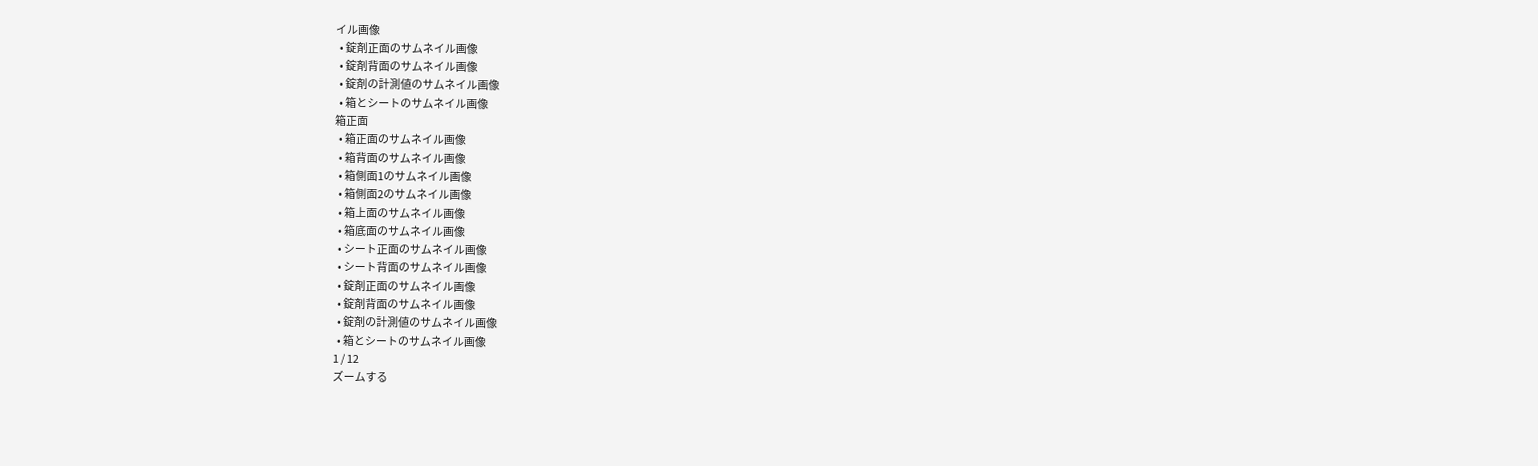イル画像
  • 錠剤正面のサムネイル画像
  • 錠剤背面のサムネイル画像
  • 錠剤の計測値のサムネイル画像
  • 箱とシートのサムネイル画像
箱正面
  • 箱正面のサムネイル画像
  • 箱背面のサムネイル画像
  • 箱側面1のサムネイル画像
  • 箱側面2のサムネイル画像
  • 箱上面のサムネイル画像
  • 箱底面のサムネイル画像
  • シート正面のサムネイル画像
  • シート背面のサムネイル画像
  • 錠剤正面のサムネイル画像
  • 錠剤背面のサムネイル画像
  • 錠剤の計測値のサムネイル画像
  • 箱とシートのサムネイル画像
1 / 12
ズームする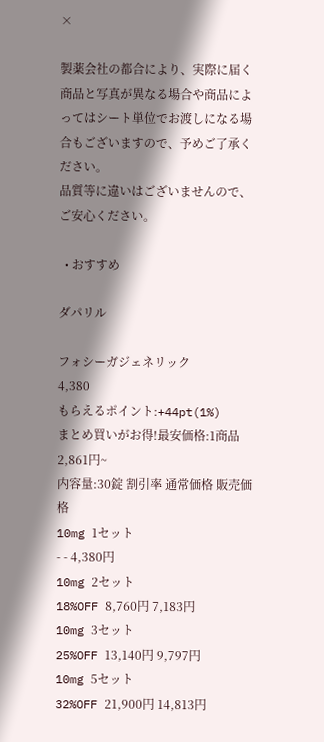×

製薬会社の都合により、実際に届く商品と写真が異なる場合や商品によってはシート単位でお渡しになる場合もございますので、予めご了承ください。
品質等に違いはございませんので、ご安心ください。

  • おすすめ

ダパリル

フォシーガジェネリック
4,380
もらえるポイント:+44pt(1%)
まとめ買いがお得!最安価格:1商品 2,861円~
内容量:30錠 割引率 通常価格 販売価格
10mg 1セット
- - 4,380円
10mg 2セット
18%OFF 8,760円 7,183円
10mg 3セット
25%OFF 13,140円 9,797円
10mg 5セット
32%OFF 21,900円 14,813円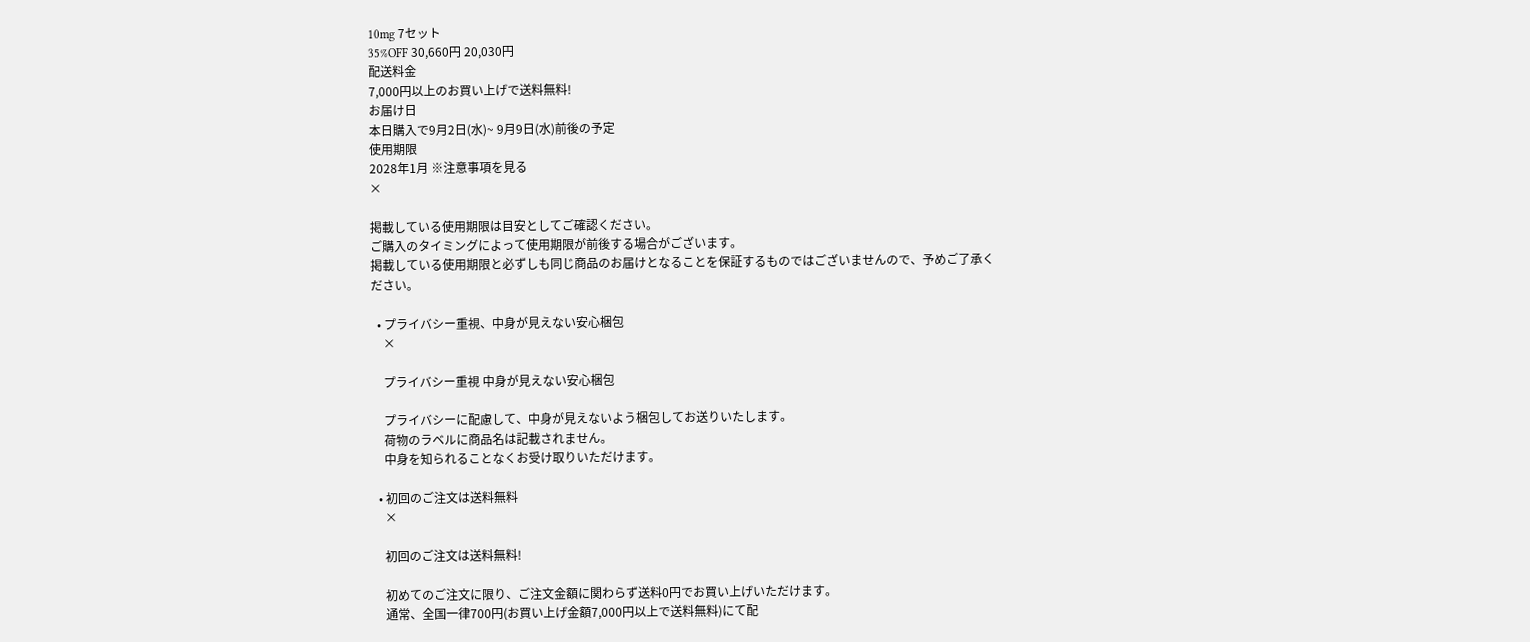10mg 7セット
35%OFF 30,660円 20,030円
配送料金
7,000円以上のお買い上げで送料無料!
お届け日
本日購入で9月2日(水)~ 9月9日(水)前後の予定
使用期限
2028年1月 ※注意事項を見る
×

掲載している使用期限は目安としてご確認ください。
ご購入のタイミングによって使用期限が前後する場合がございます。
掲載している使用期限と必ずしも同じ商品のお届けとなることを保証するものではございませんので、予めご了承ください。

  • プライバシー重視、中身が見えない安心梱包
    ×

    プライバシー重視 中身が見えない安心梱包

    プライバシーに配慮して、中身が見えないよう梱包してお送りいたします。
    荷物のラベルに商品名は記載されません。
    中身を知られることなくお受け取りいただけます。

  • 初回のご注文は送料無料
    ×

    初回のご注文は送料無料!

    初めてのご注文に限り、ご注文金額に関わらず送料0円でお買い上げいただけます。
    通常、全国一律700円(お買い上げ金額7,000円以上で送料無料)にて配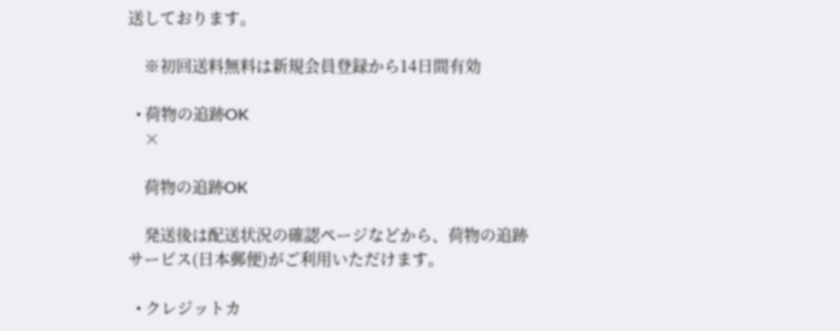送しております。

    ※初回送料無料は新規会員登録から14日間有効

  • 荷物の追跡OK
    ×

    荷物の追跡OK

    発送後は配送状況の確認ページなどから、荷物の追跡サービス(日本郵便)がご利用いただけます。

  • クレジットカ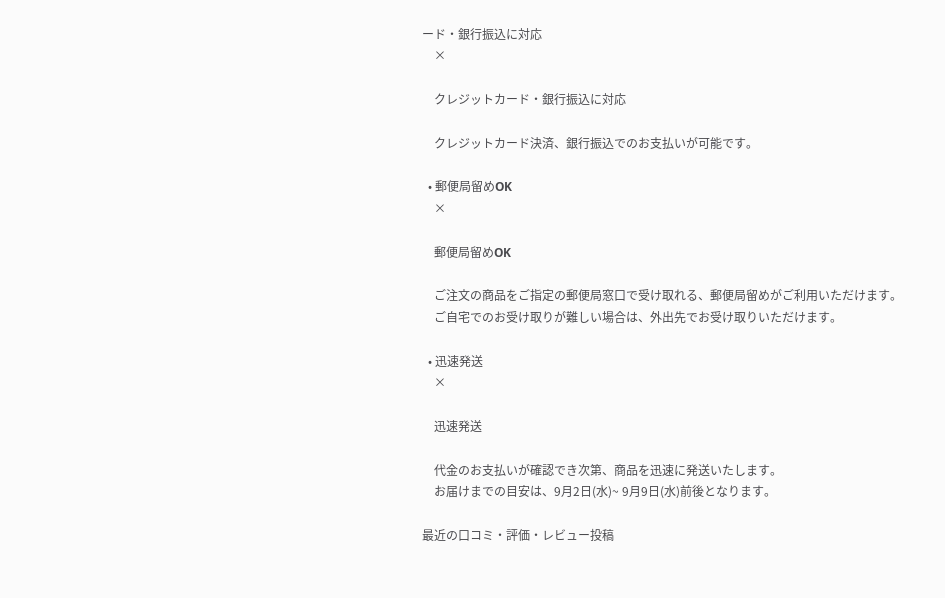ード・銀行振込に対応
    ×

    クレジットカード・銀行振込に対応

    クレジットカード決済、銀行振込でのお支払いが可能です。

  • 郵便局留めOK
    ×

    郵便局留めOK

    ご注文の商品をご指定の郵便局窓口で受け取れる、郵便局留めがご利用いただけます。
    ご自宅でのお受け取りが難しい場合は、外出先でお受け取りいただけます。

  • 迅速発送
    ×

    迅速発送

    代金のお支払いが確認でき次第、商品を迅速に発送いたします。
    お届けまでの目安は、9月2日(水)~ 9月9日(水)前後となります。

最近の口コミ・評価・レビュー投稿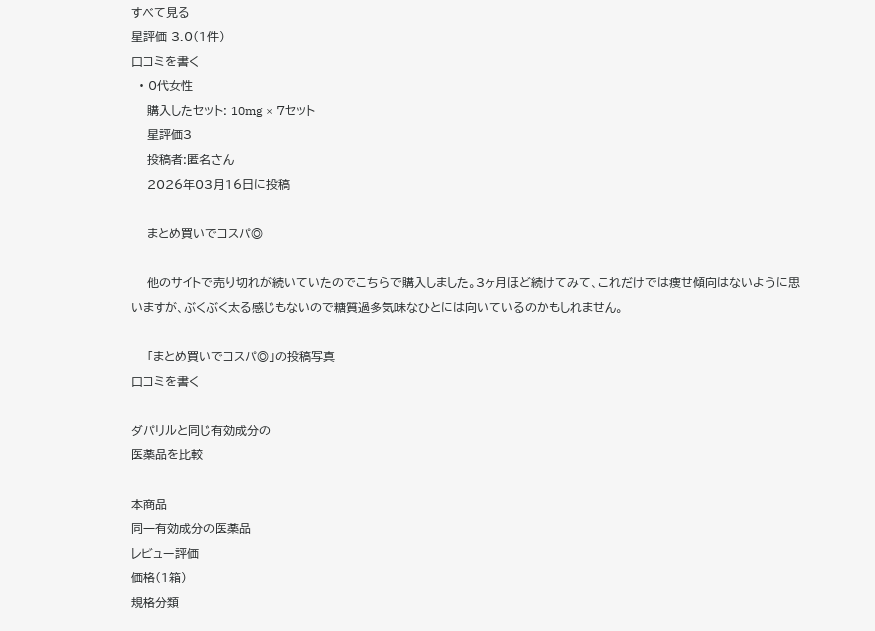すべて見る
星評価 3.0(1件)
口コミを書く
  • 0代女性
    購入したセット: 10mg × 7セット
    星評価3
    投稿者:匿名さん
    2026年03月16日に投稿

    まとめ買いでコスパ◎

    他のサイトで売り切れが続いていたのでこちらで購入しました。3ヶ月ほど続けてみて、これだけでは痩せ傾向はないように思いますが、ぶくぶく太る感じもないので糖質過多気味なひとには向いているのかもしれません。

    「まとめ買いでコスパ◎」の投稿写真
口コミを書く

ダパリルと同じ有効成分の
医薬品を比較

本商品
同一有効成分の医薬品
レビュー評価
価格(1箱)
規格分類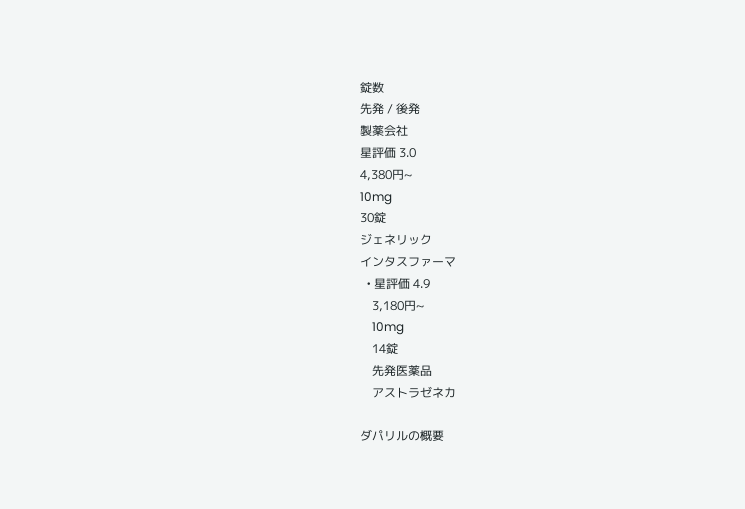錠数
先発 / 後発
製薬会社
星評価 3.0
4,380円~
10mg
30錠
ジェネリック
インタスファーマ
  • 星評価 4.9
    3,180円~
    10mg
    14錠
    先発医薬品
    アストラゼネカ

ダパリルの概要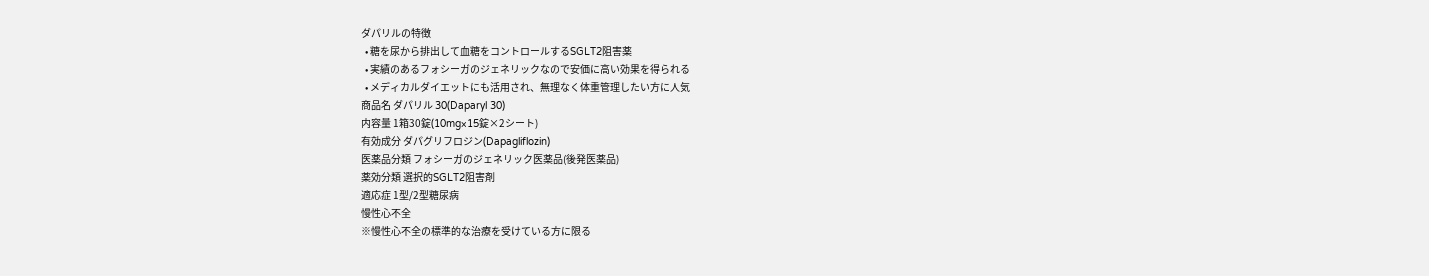ダパリルの特徴
  • 糖を尿から排出して血糖をコントロールするSGLT2阻害薬
  • 実績のあるフォシーガのジェネリックなので安価に高い効果を得られる
  • メディカルダイエットにも活用され、無理なく体重管理したい方に人気
商品名 ダパリル 30(Daparyl 30)
内容量 1箱30錠(10mg×15錠×2シート)
有効成分 ダパグリフロジン(Dapagliflozin)
医薬品分類 フォシーガのジェネリック医薬品(後発医薬品)
薬効分類 選択的SGLT2阻害剤
適応症 1型/2型糖尿病
慢性心不全
※慢性心不全の標準的な治療を受けている方に限る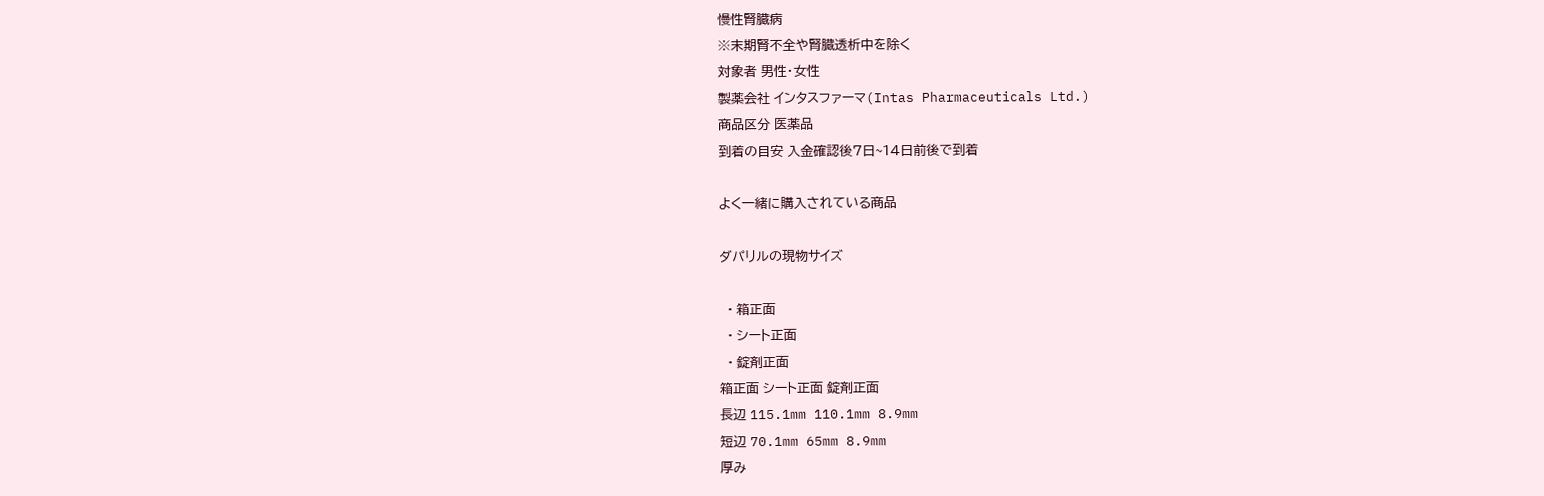慢性腎臓病
※末期腎不全や腎臓透析中を除く
対象者 男性・女性
製薬会社 インタスファーマ(Intas Pharmaceuticals Ltd.)
商品区分 医薬品
到着の目安 入金確認後7日~14日前後で到着

よく一緒に購入されている商品

ダパリルの現物サイズ

  • 箱正面
  • シート正面
  • 錠剤正面
箱正面 シート正面 錠剤正面
長辺 115.1mm 110.1mm 8.9mm
短辺 70.1mm 65mm 8.9mm
厚み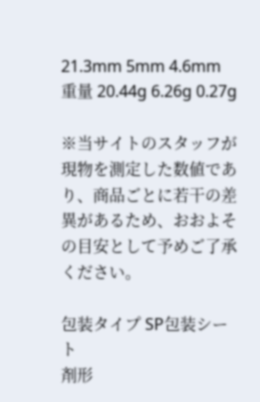21.3mm 5mm 4.6mm
重量 20.44g 6.26g 0.27g

※当サイトのスタッフが現物を測定した数値であり、商品ごとに若干の差異があるため、おおよその目安として予めご了承ください。

包装タイプ SP包装シート
剤形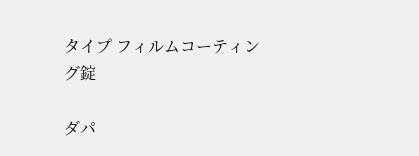タイプ フィルムコーティング錠

ダパ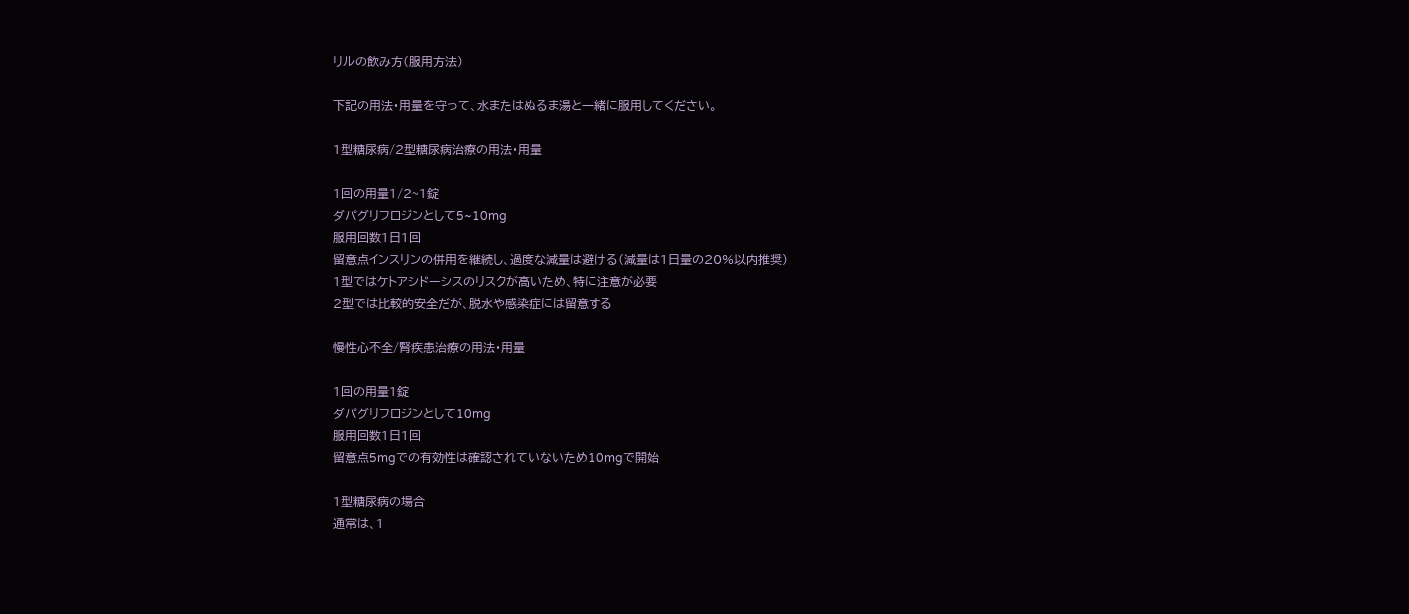リルの飲み方(服用方法)

下記の用法・用量を守って、水またはぬるま湯と一緒に服用してください。

1型糖尿病/2型糖尿病治療の用法・用量

1回の用量1/2~1錠
ダパグリフロジンとして5~10mg
服用回数1日1回
留意点インスリンの併用を継続し、過度な減量は避ける(減量は1日量の20%以内推奨)
1型ではケトアシドーシスのリスクが高いため、特に注意が必要
2型では比較的安全だが、脱水や感染症には留意する

慢性心不全/腎疾患治療の用法・用量

1回の用量1錠
ダパグリフロジンとして10mg
服用回数1日1回
留意点5mgでの有効性は確認されていないため10mgで開始

1型糖尿病の場合
通常は、1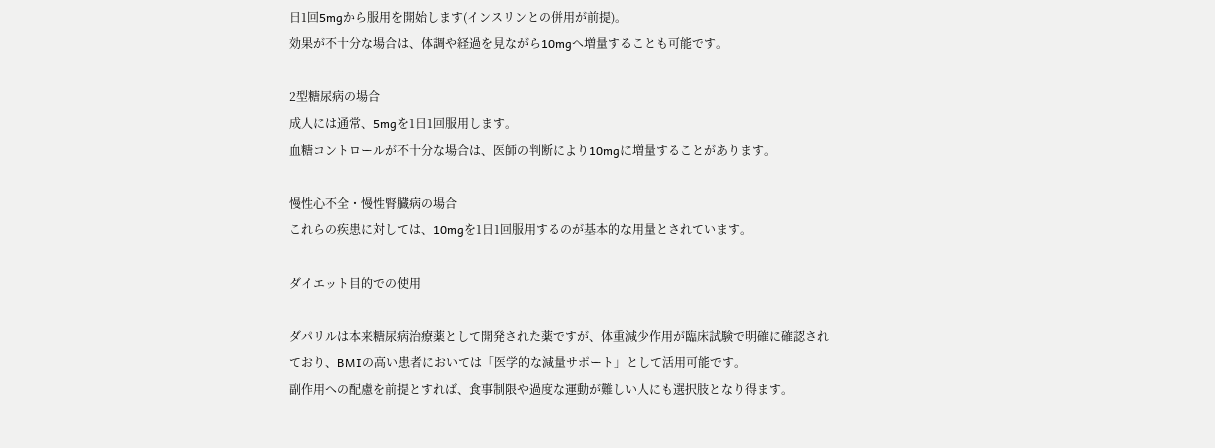日1回5mgから服用を開始します(インスリンとの併用が前提)。
効果が不十分な場合は、体調や経過を見ながら10mgへ増量することも可能です。

2型糖尿病の場合
成人には通常、5mgを1日1回服用します。
血糖コントロールが不十分な場合は、医師の判断により10mgに増量することがあります。

慢性心不全・慢性腎臓病の場合
これらの疾患に対しては、10mgを1日1回服用するのが基本的な用量とされています。

ダイエット目的での使用

ダパリルは本来糖尿病治療薬として開発された薬ですが、体重減少作用が臨床試験で明確に確認されており、BMIの高い患者においては「医学的な減量サポート」として活用可能です。
副作用への配慮を前提とすれば、食事制限や過度な運動が難しい人にも選択肢となり得ます。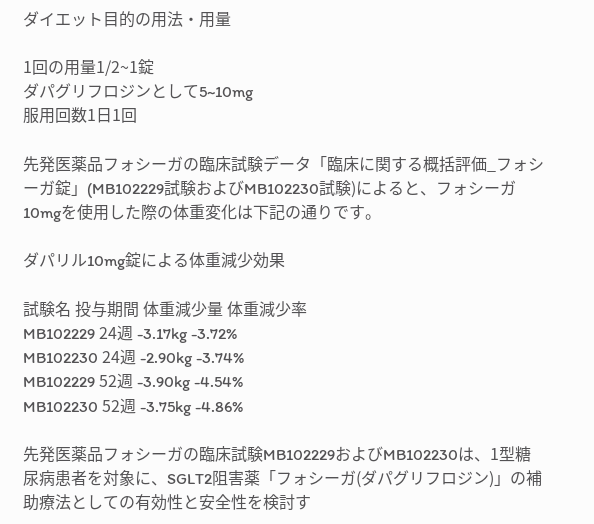ダイエット目的の用法・用量

1回の用量1/2~1錠
ダパグリフロジンとして5~10mg
服用回数1日1回

先発医薬品フォシーガの臨床試験データ「臨床に関する概括評価_フォシーガ錠」(MB102229試験およびMB102230試験)によると、フォシーガ10mgを使用した際の体重変化は下記の通りです。

ダパリル10mg錠による体重減少効果

試験名 投与期間 体重減少量 体重減少率
MB102229 24週 -3.17kg -3.72%
MB102230 24週 -2.90kg -3.74%
MB102229 52週 -3.90kg -4.54%
MB102230 52週 -3.75kg -4.86%

先発医薬品フォシーガの臨床試験MB102229およびMB102230は、1型糖尿病患者を対象に、SGLT2阻害薬「フォシーガ(ダパグリフロジン)」の補助療法としての有効性と安全性を検討す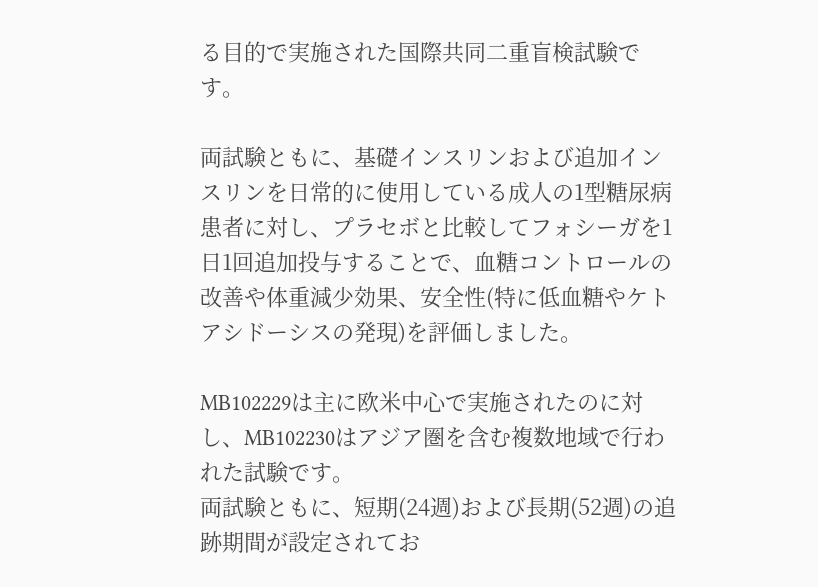る目的で実施された国際共同二重盲検試験です。

両試験ともに、基礎インスリンおよび追加インスリンを日常的に使用している成人の1型糖尿病患者に対し、プラセボと比較してフォシーガを1日1回追加投与することで、血糖コントロールの改善や体重減少効果、安全性(特に低血糖やケトアシドーシスの発現)を評価しました。

MB102229は主に欧米中心で実施されたのに対し、MB102230はアジア圏を含む複数地域で行われた試験です。
両試験ともに、短期(24週)および長期(52週)の追跡期間が設定されてお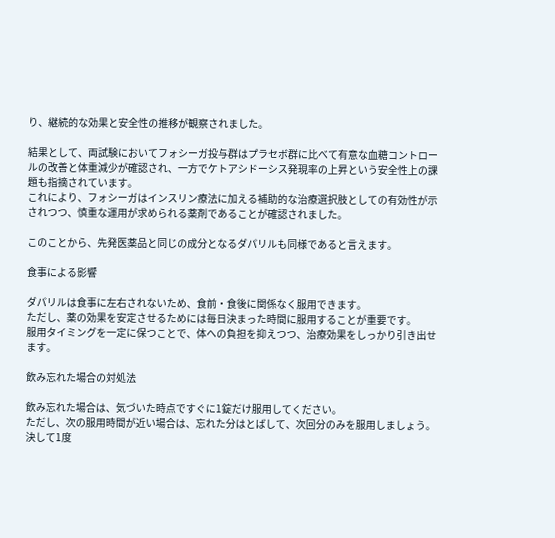り、継続的な効果と安全性の推移が観察されました。

結果として、両試験においてフォシーガ投与群はプラセボ群に比べて有意な血糖コントロールの改善と体重減少が確認され、一方でケトアシドーシス発現率の上昇という安全性上の課題も指摘されています。
これにより、フォシーガはインスリン療法に加える補助的な治療選択肢としての有効性が示されつつ、慎重な運用が求められる薬剤であることが確認されました。

このことから、先発医薬品と同じの成分となるダパリルも同様であると言えます。

食事による影響

ダパリルは食事に左右されないため、食前・食後に関係なく服用できます。
ただし、薬の効果を安定させるためには毎日決まった時間に服用することが重要です。
服用タイミングを一定に保つことで、体への負担を抑えつつ、治療効果をしっかり引き出せます。

飲み忘れた場合の対処法

飲み忘れた場合は、気づいた時点ですぐに1錠だけ服用してください。
ただし、次の服用時間が近い場合は、忘れた分はとばして、次回分のみを服用しましょう。
決して1度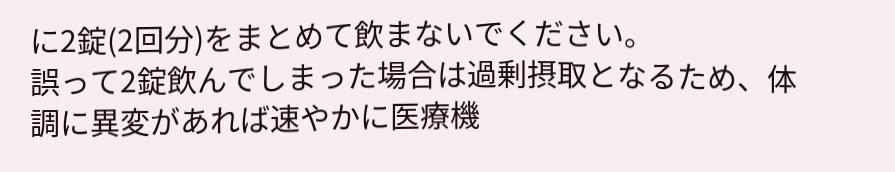に2錠(2回分)をまとめて飲まないでください。
誤って2錠飲んでしまった場合は過剰摂取となるため、体調に異変があれば速やかに医療機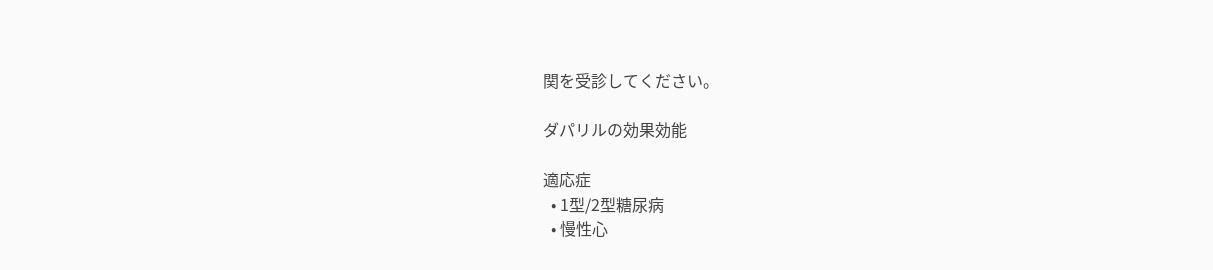関を受診してください。

ダパリルの効果効能

適応症
  • 1型/2型糖尿病
  • 慢性心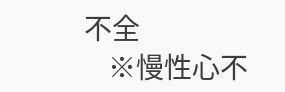不全
    ※慢性心不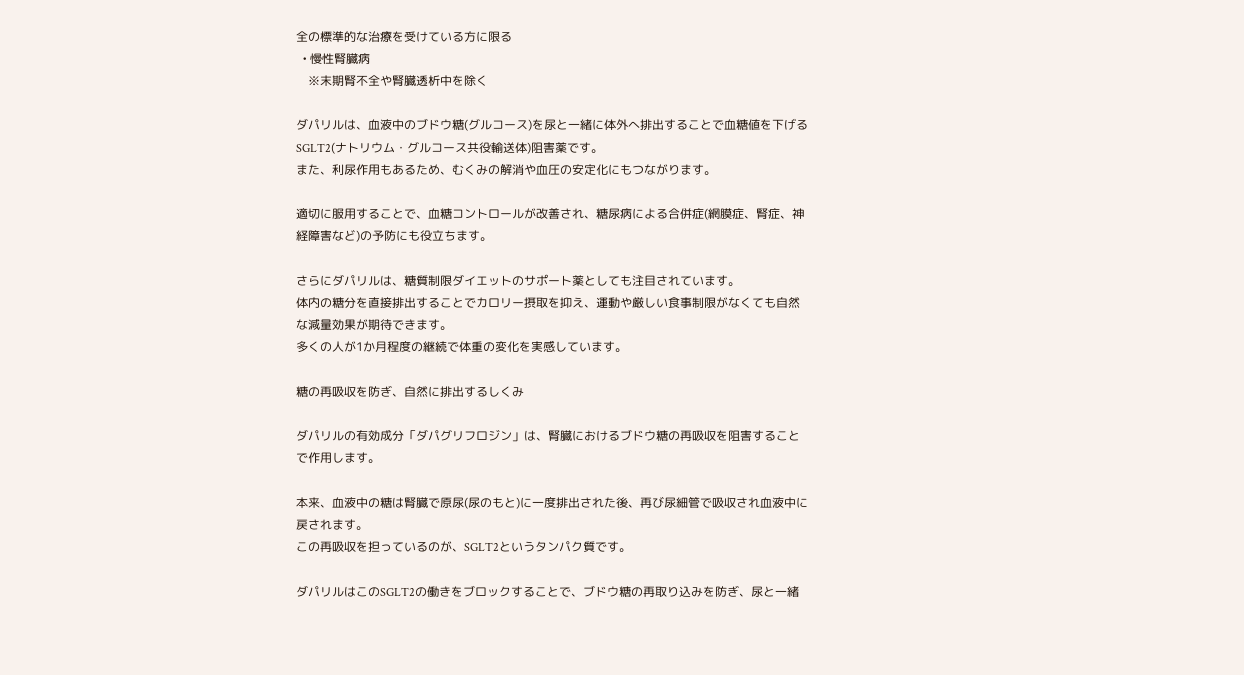全の標準的な治療を受けている方に限る
  • 慢性腎臓病
    ※末期腎不全や腎臓透析中を除く

ダパリルは、血液中のブドウ糖(グルコース)を尿と一緒に体外へ排出することで血糖値を下げるSGLT2(ナトリウム・グルコース共役輸送体)阻害薬です。
また、利尿作用もあるため、むくみの解消や血圧の安定化にもつながります。

適切に服用することで、血糖コントロールが改善され、糖尿病による合併症(網膜症、腎症、神経障害など)の予防にも役立ちます。

さらにダパリルは、糖質制限ダイエットのサポート薬としても注目されています。
体内の糖分を直接排出することでカロリー摂取を抑え、運動や厳しい食事制限がなくても自然な減量効果が期待できます。
多くの人が1か月程度の継続で体重の変化を実感しています。

糖の再吸収を防ぎ、自然に排出するしくみ

ダパリルの有効成分「ダパグリフロジン」は、腎臓におけるブドウ糖の再吸収を阻害することで作用します。

本来、血液中の糖は腎臓で原尿(尿のもと)に一度排出された後、再び尿細管で吸収され血液中に戻されます。
この再吸収を担っているのが、SGLT2というタンパク質です。

ダパリルはこのSGLT2の働きをブロックすることで、ブドウ糖の再取り込みを防ぎ、尿と一緒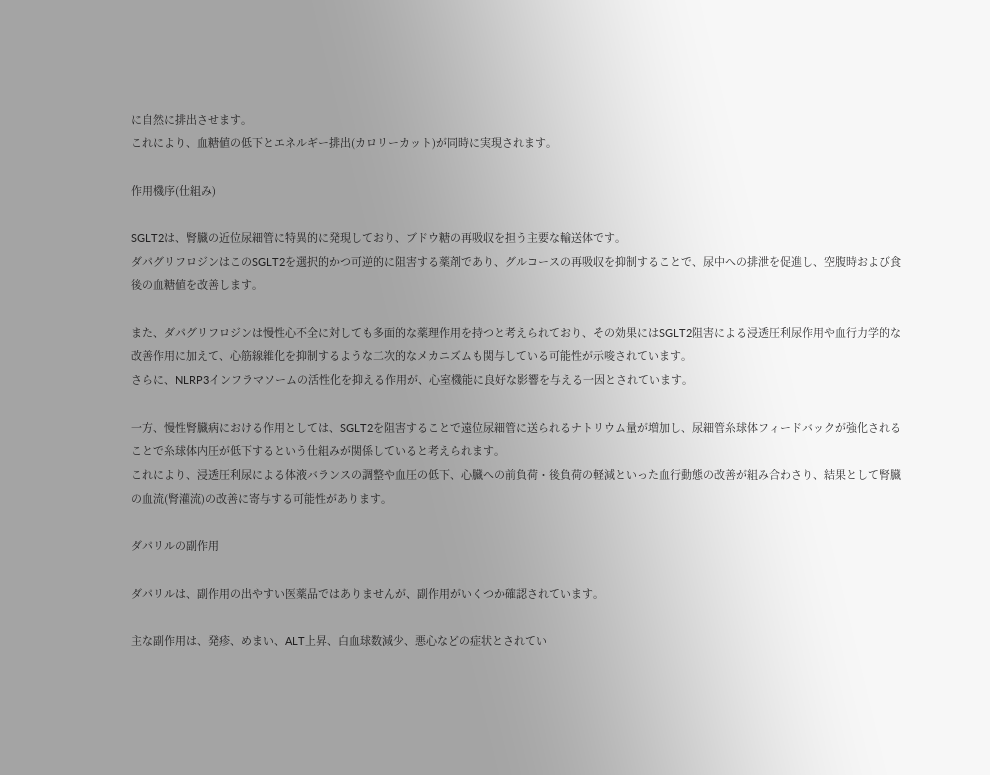に自然に排出させます。
これにより、血糖値の低下とエネルギー排出(カロリーカット)が同時に実現されます。

作用機序(仕組み)

SGLT2は、腎臓の近位尿細管に特異的に発現しており、ブドウ糖の再吸収を担う主要な輸送体です。
ダパグリフロジンはこのSGLT2を選択的かつ可逆的に阻害する薬剤であり、グルコースの再吸収を抑制することで、尿中への排泄を促進し、空腹時および食後の血糖値を改善します。

また、ダパグリフロジンは慢性心不全に対しても多面的な薬理作用を持つと考えられており、その効果にはSGLT2阻害による浸透圧利尿作用や血行力学的な改善作用に加えて、心筋線維化を抑制するような二次的なメカニズムも関与している可能性が示唆されています。
さらに、NLRP3インフラマソームの活性化を抑える作用が、心室機能に良好な影響を与える一因とされています。

一方、慢性腎臓病における作用としては、SGLT2を阻害することで遠位尿細管に送られるナトリウム量が増加し、尿細管糸球体フィードバックが強化されることで糸球体内圧が低下するという仕組みが関係していると考えられます。
これにより、浸透圧利尿による体液バランスの調整や血圧の低下、心臓への前負荷・後負荷の軽減といった血行動態の改善が組み合わさり、結果として腎臓の血流(腎灌流)の改善に寄与する可能性があります。

ダパリルの副作用

ダパリルは、副作用の出やすい医薬品ではありませんが、副作用がいくつか確認されています。

主な副作用は、発疹、めまい、ALT上昇、白血球数減少、悪心などの症状とされてい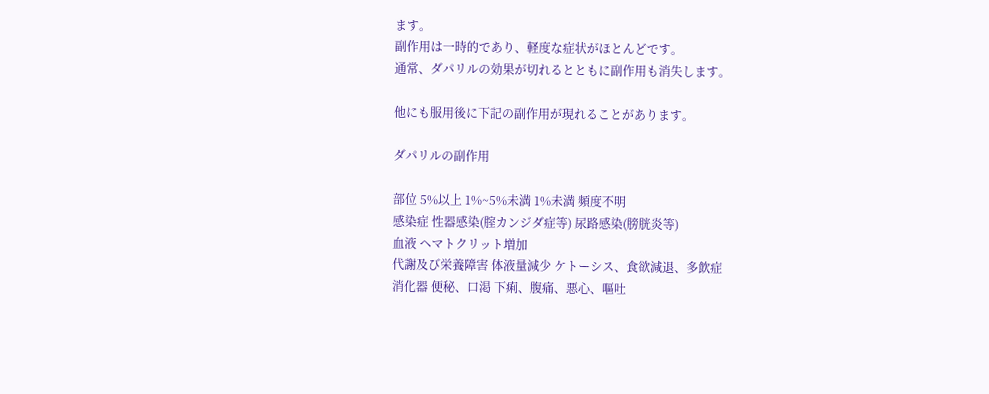ます。
副作用は一時的であり、軽度な症状がほとんどです。
通常、ダパリルの効果が切れるとともに副作用も消失します。

他にも服用後に下記の副作用が現れることがあります。

ダパリルの副作用

部位 5%以上 1%~5%未満 1%未満 頻度不明
感染症 性器感染(腟カンジダ症等) 尿路感染(膀胱炎等)
血液 ヘマトクリット増加
代謝及び栄養障害 体液量減少 ケトーシス、食欲減退、多飲症
消化器 便秘、口渇 下痢、腹痛、悪心、嘔吐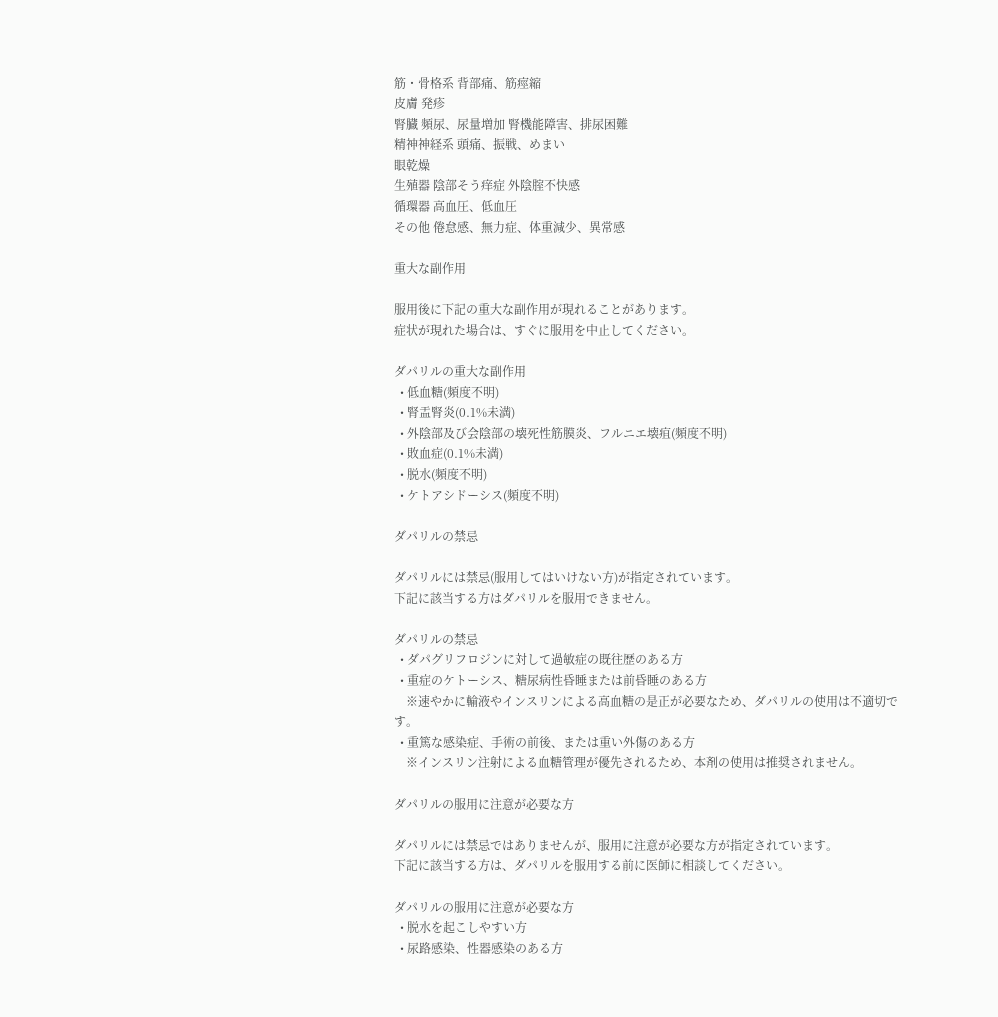筋・骨格系 背部痛、筋痙縮
皮膚 発疹
腎臓 頻尿、尿量増加 腎機能障害、排尿困難
精神神経系 頭痛、振戦、めまい
眼乾燥
生殖器 陰部そう痒症 外陰腟不快感
循環器 高血圧、低血圧
その他 倦怠感、無力症、体重減少、異常感

重大な副作用

服用後に下記の重大な副作用が現れることがあります。
症状が現れた場合は、すぐに服用を中止してください。

ダパリルの重大な副作用
  • 低血糖(頻度不明)
  • 腎盂腎炎(0.1%未満)
  • 外陰部及び会陰部の壊死性筋膜炎、フルニエ壊疽(頻度不明)
  • 敗血症(0.1%未満)
  • 脱水(頻度不明)
  • ケトアシドーシス(頻度不明)

ダパリルの禁忌

ダパリルには禁忌(服用してはいけない方)が指定されています。
下記に該当する方はダパリルを服用できません。

ダパリルの禁忌
  • ダパグリフロジンに対して過敏症の既往歴のある方
  • 重症のケトーシス、糖尿病性昏睡または前昏睡のある方
    ※速やかに輸液やインスリンによる高血糖の是正が必要なため、ダパリルの使用は不適切です。
  • 重篤な感染症、手術の前後、または重い外傷のある方
    ※インスリン注射による血糖管理が優先されるため、本剤の使用は推奨されません。

ダパリルの服用に注意が必要な方

ダパリルには禁忌ではありませんが、服用に注意が必要な方が指定されています。
下記に該当する方は、ダパリルを服用する前に医師に相談してください。

ダパリルの服用に注意が必要な方
  • 脱水を起こしやすい方
  • 尿路感染、性器感染のある方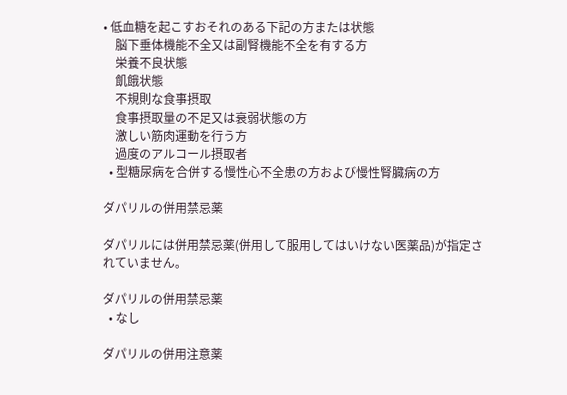• 低血糖を起こすおそれのある下記の方または状態
    脳下垂体機能不全又は副腎機能不全を有する方
    栄養不良状態
    飢餓状態
    不規則な食事摂取
    食事摂取量の不足又は衰弱状態の方
    激しい筋肉運動を行う方
    過度のアルコール摂取者
  • 型糖尿病を合併する慢性心不全患の方および慢性腎臓病の方

ダパリルの併用禁忌薬

ダパリルには併用禁忌薬(併用して服用してはいけない医薬品)が指定されていません。

ダパリルの併用禁忌薬
  • なし

ダパリルの併用注意薬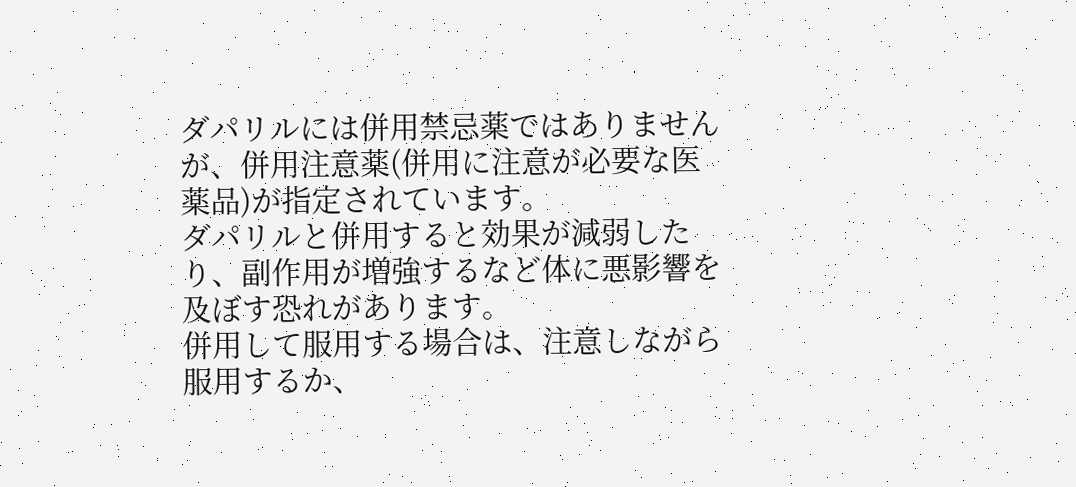ダパリルには併用禁忌薬ではありませんが、併用注意薬(併用に注意が必要な医薬品)が指定されています。
ダパリルと併用すると効果が減弱したり、副作用が増強するなど体に悪影響を及ぼす恐れがあります。
併用して服用する場合は、注意しながら服用するか、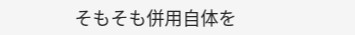そもそも併用自体を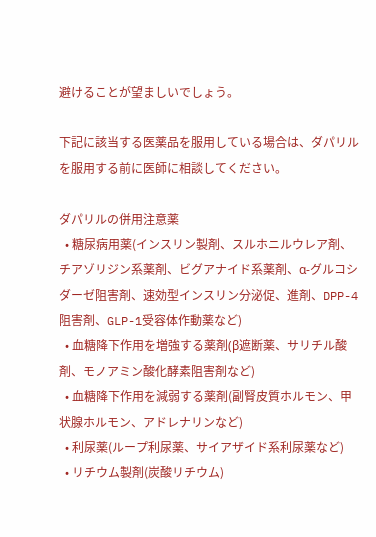避けることが望ましいでしょう。

下記に該当する医薬品を服用している場合は、ダパリルを服用する前に医師に相談してください。

ダパリルの併用注意薬
  • 糖尿病用薬(インスリン製剤、スルホニルウレア剤、チアゾリジン系薬剤、ビグアナイド系薬剤、α-グルコシダーゼ阻害剤、速効型インスリン分泌促、進剤、DPP-4阻害剤、GLP-1受容体作動薬など)
  • 血糖降下作用を増強する薬剤(β遮断薬、サリチル酸剤、モノアミン酸化酵素阻害剤など)
  • 血糖降下作用を減弱する薬剤(副腎皮質ホルモン、甲状腺ホルモン、アドレナリンなど)
  • 利尿薬(ループ利尿薬、サイアザイド系利尿薬など)
  • リチウム製剤(炭酸リチウム)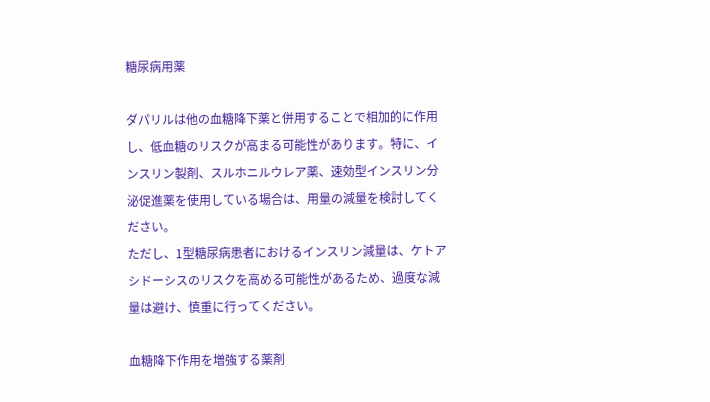糖尿病用薬

ダパリルは他の血糖降下薬と併用することで相加的に作用し、低血糖のリスクが高まる可能性があります。特に、インスリン製剤、スルホニルウレア薬、速効型インスリン分泌促進薬を使用している場合は、用量の減量を検討してください。
ただし、1型糖尿病患者におけるインスリン減量は、ケトアシドーシスのリスクを高める可能性があるため、過度な減量は避け、慎重に行ってください。

血糖降下作用を増強する薬剤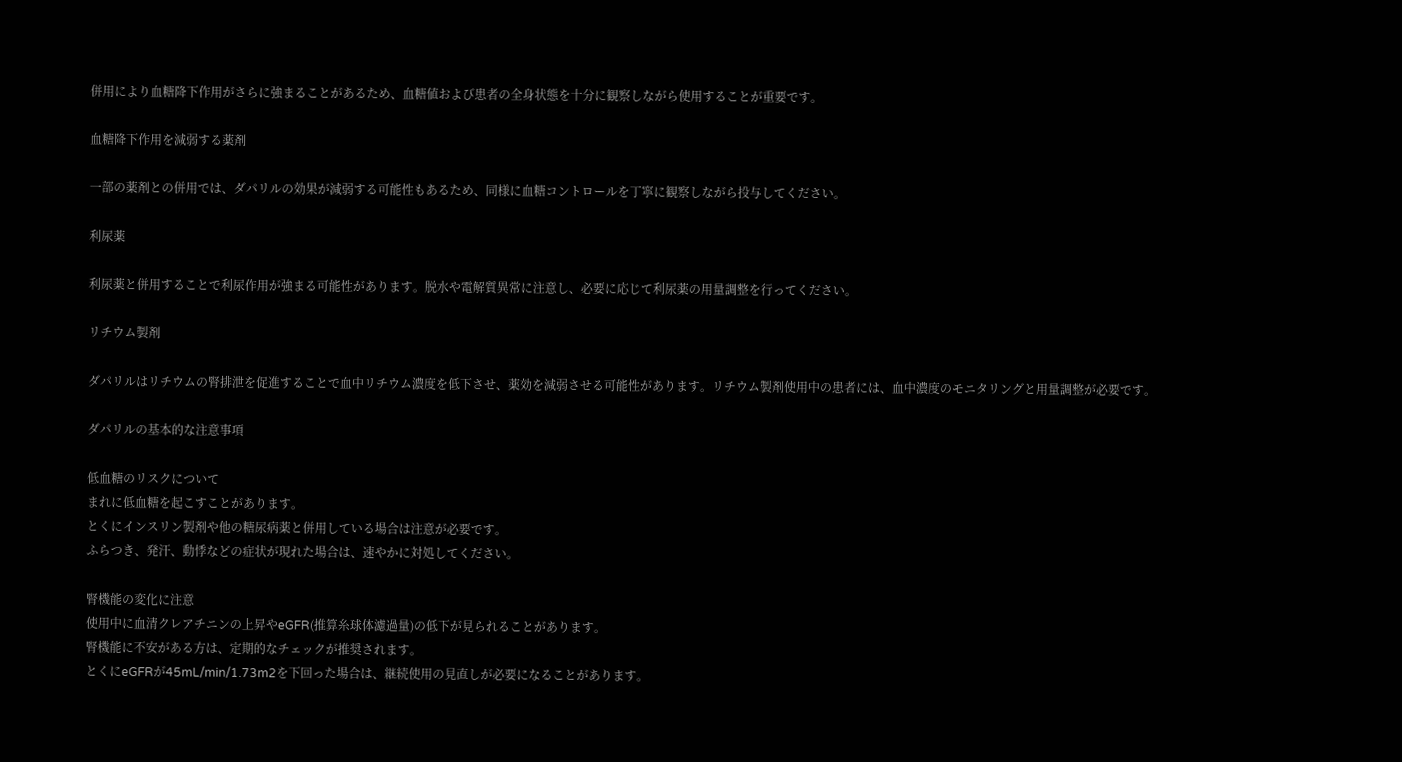併用により血糖降下作用がさらに強まることがあるため、血糖値および患者の全身状態を十分に観察しながら使用することが重要です。

血糖降下作用を減弱する薬剤

一部の薬剤との併用では、ダパリルの効果が減弱する可能性もあるため、同様に血糖コントロールを丁寧に観察しながら投与してください。

利尿薬

利尿薬と併用することで利尿作用が強まる可能性があります。脱水や電解質異常に注意し、必要に応じて利尿薬の用量調整を行ってください。

リチウム製剤

ダパリルはリチウムの腎排泄を促進することで血中リチウム濃度を低下させ、薬効を減弱させる可能性があります。リチウム製剤使用中の患者には、血中濃度のモニタリングと用量調整が必要です。

ダパリルの基本的な注意事項

低血糖のリスクについて
まれに低血糖を起こすことがあります。
とくにインスリン製剤や他の糖尿病薬と併用している場合は注意が必要です。
ふらつき、発汗、動悸などの症状が現れた場合は、速やかに対処してください。

腎機能の変化に注意
使用中に血清クレアチニンの上昇やeGFR(推算糸球体濾過量)の低下が見られることがあります。
腎機能に不安がある方は、定期的なチェックが推奨されます。
とくにeGFRが45mL/min/1.73m2を下回った場合は、継続使用の見直しが必要になることがあります。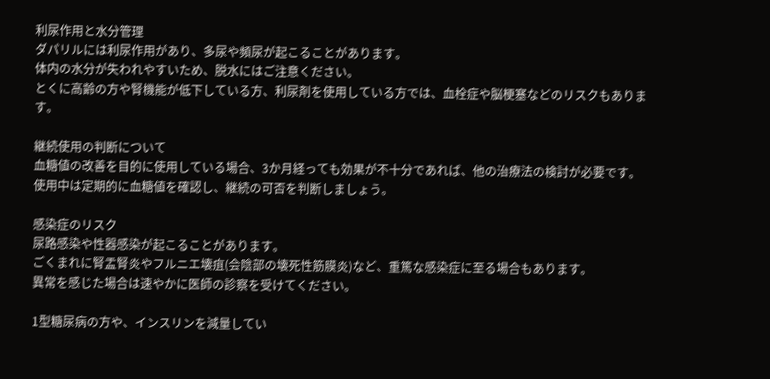利尿作用と水分管理
ダパリルには利尿作用があり、多尿や頻尿が起こることがあります。
体内の水分が失われやすいため、脱水にはご注意ください。
とくに高齢の方や腎機能が低下している方、利尿剤を使用している方では、血栓症や脳梗塞などのリスクもあります。

継続使用の判断について
血糖値の改善を目的に使用している場合、3か月経っても効果が不十分であれば、他の治療法の検討が必要です。
使用中は定期的に血糖値を確認し、継続の可否を判断しましょう。

感染症のリスク
尿路感染や性器感染が起こることがあります。
ごくまれに腎盂腎炎やフルニエ壊疽(会陰部の壊死性筋膜炎)など、重篤な感染症に至る場合もあります。
異常を感じた場合は速やかに医師の診察を受けてください。

1型糖尿病の方や、インスリンを減量してい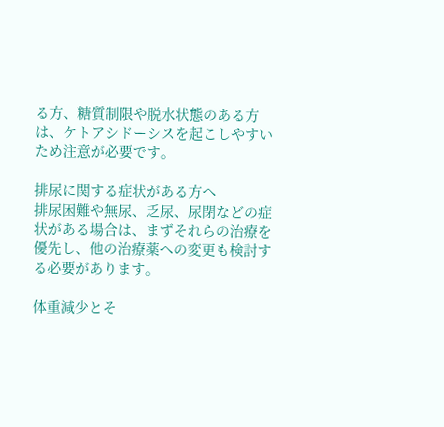る方、糖質制限や脱水状態のある方は、ケトアシドーシスを起こしやすいため注意が必要です。

排尿に関する症状がある方へ
排尿困難や無尿、乏尿、尿閉などの症状がある場合は、まずそれらの治療を優先し、他の治療薬への変更も検討する必要があります。

体重減少とそ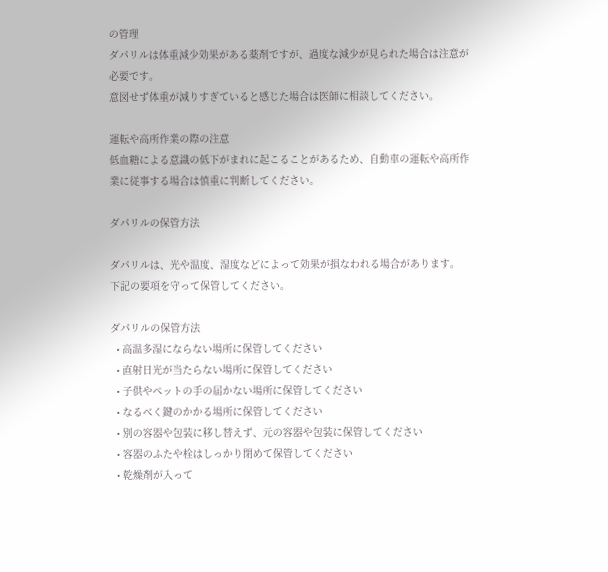の管理
ダパリルは体重減少効果がある薬剤ですが、過度な減少が見られた場合は注意が必要です。
意図せず体重が減りすぎていると感じた場合は医師に相談してください。

運転や高所作業の際の注意
低血糖による意識の低下がまれに起こることがあるため、自動車の運転や高所作業に従事する場合は慎重に判断してください。

ダパリルの保管方法

ダパリルは、光や温度、湿度などによって効果が損なわれる場合があります。
下記の要項を守って保管してください。

ダパリルの保管方法
  • 高温多湿にならない場所に保管してください
  • 直射日光が当たらない場所に保管してください
  • 子供やペットの手の届かない場所に保管してください
  • なるべく鍵のかかる場所に保管してください
  • 別の容器や包装に移し替えず、元の容器や包装に保管してください
  • 容器のふたや栓はしっかり閉めて保管してください
  • 乾燥剤が入って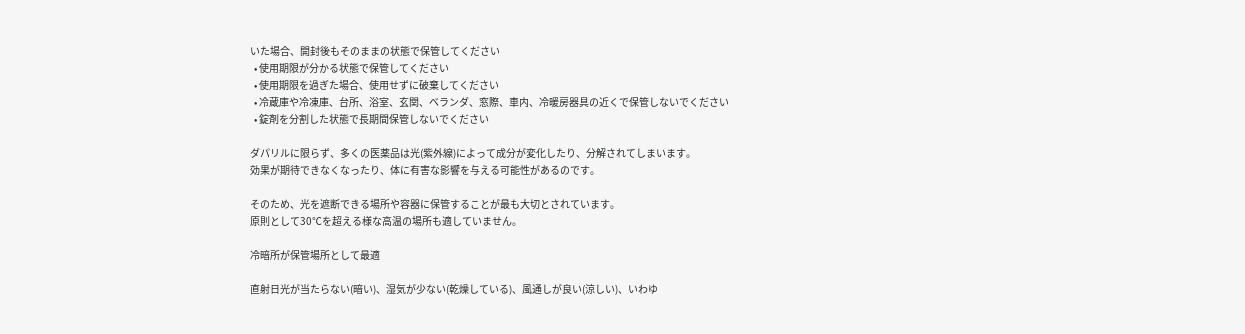いた場合、開封後もそのままの状態で保管してください
  • 使用期限が分かる状態で保管してください
  • 使用期限を過ぎた場合、使用せずに破棄してください
  • 冷蔵庫や冷凍庫、台所、浴室、玄関、ベランダ、窓際、車内、冷暖房器具の近くで保管しないでください
  • 錠剤を分割した状態で長期間保管しないでください

ダパリルに限らず、多くの医薬品は光(紫外線)によって成分が変化したり、分解されてしまいます。
効果が期待できなくなったり、体に有害な影響を与える可能性があるのです。

そのため、光を遮断できる場所や容器に保管することが最も大切とされています。
原則として30℃を超える様な高温の場所も適していません。

冷暗所が保管場所として最適

直射日光が当たらない(暗い)、湿気が少ない(乾燥している)、風通しが良い(涼しい)、いわゆ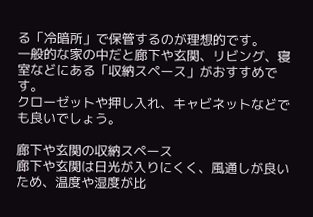る「冷暗所」で保管するのが理想的です。
一般的な家の中だと廊下や玄関、リビング、寝室などにある「収納スペース」がおすすめです。
クローゼットや押し入れ、キャビネットなどでも良いでしょう。

廊下や玄関の収納スペース
廊下や玄関は日光が入りにくく、風通しが良いため、温度や湿度が比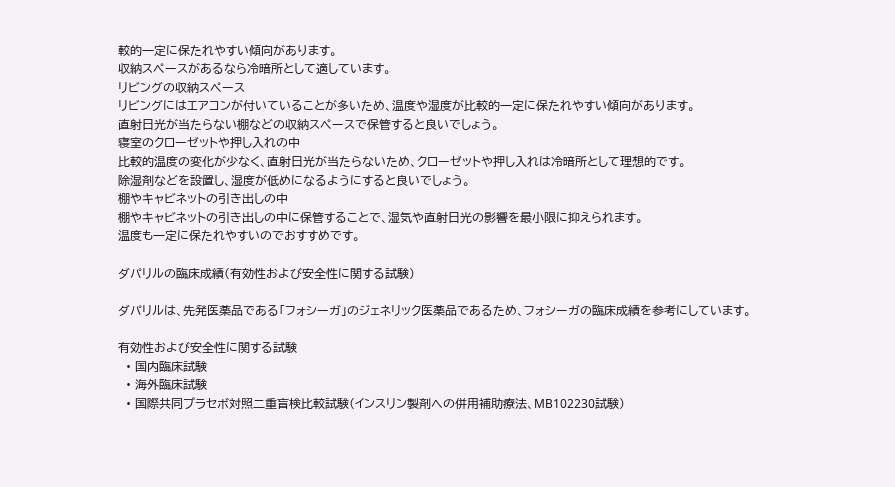較的一定に保たれやすい傾向があります。
収納スペースがあるなら冷暗所として適しています。
リビングの収納スペース
リビングにはエアコンが付いていることが多いため、温度や湿度が比較的一定に保たれやすい傾向があります。
直射日光が当たらない棚などの収納スペースで保管すると良いでしょう。
寝室のクローゼットや押し入れの中
比較的温度の変化が少なく、直射日光が当たらないため、クローゼットや押し入れは冷暗所として理想的です。
除湿剤などを設置し、湿度が低めになるようにすると良いでしょう。
棚やキャビネットの引き出しの中
棚やキャビネットの引き出しの中に保管することで、湿気や直射日光の影響を最小限に抑えられます。
温度も一定に保たれやすいのでおすすめです。

ダパリルの臨床成績(有効性および安全性に関する試験)

ダパリルは、先発医薬品である「フォシーガ」のジェネリック医薬品であるため、フォシーガの臨床成績を参考にしています。

有効性および安全性に関する試験
  • 国内臨床試験
  • 海外臨床試験
  • 国際共同プラセボ対照二重盲検比較試験(インスリン製剤への併用補助療法、MB102230試験)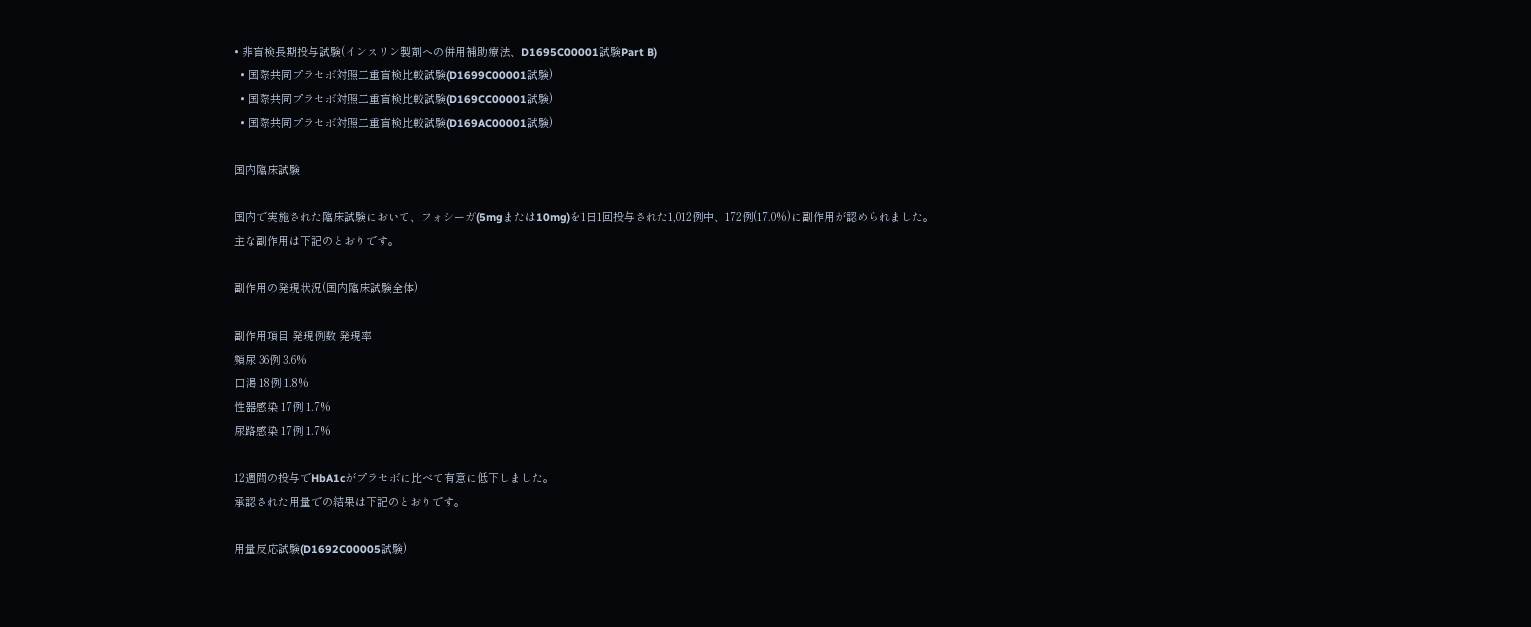• 非盲検長期投与試験(インスリン製剤への併用補助療法、D1695C00001試験Part B)
  • 国際共同プラセボ対照二重盲検比較試験(D1699C00001試験)
  • 国際共同プラセボ対照二重盲検比較試験(D169CC00001試験)
  • 国際共同プラセボ対照二重盲検比較試験(D169AC00001試験)

国内臨床試験

国内で実施された臨床試験において、フォシーガ(5mgまたは10mg)を1日1回投与された1,012例中、172例(17.0%)に副作用が認められました。
主な副作用は下記のとおりです。

副作用の発現状況(国内臨床試験全体)

副作用項目 発現例数 発現率
頻尿 36例 3.6%
口渇 18例 1.8%
性器感染 17例 1.7%
尿路感染 17例 1.7%

12週間の投与でHbA1cがプラセボに比べて有意に低下しました。
承認された用量での結果は下記のとおりです。

用量反応試験(D1692C00005試験)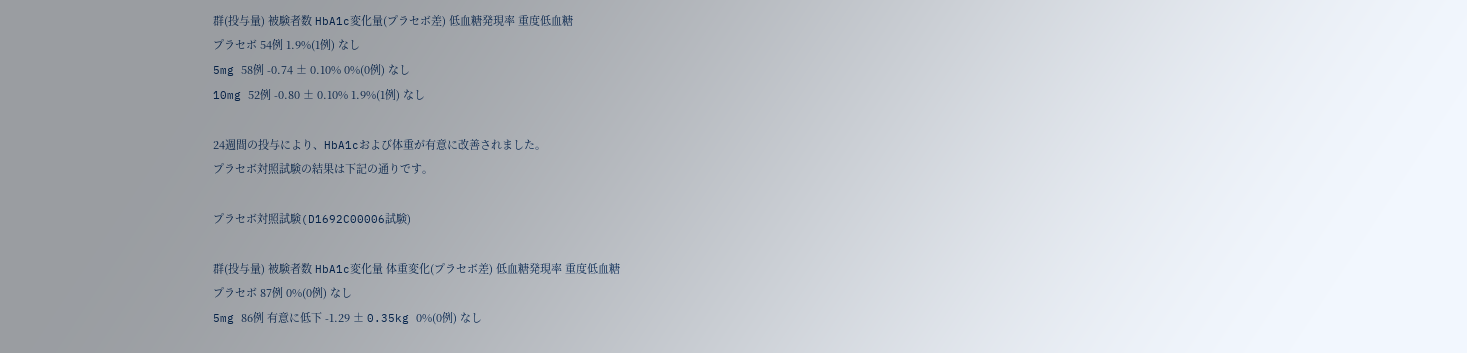群(投与量) 被験者数 HbA1c変化量(プラセボ差) 低血糖発現率 重度低血糖
プラセボ 54例 1.9%(1例) なし
5mg 58例 -0.74 ± 0.10% 0%(0例) なし
10mg 52例 -0.80 ± 0.10% 1.9%(1例) なし

24週間の投与により、HbA1cおよび体重が有意に改善されました。
プラセボ対照試験の結果は下記の通りです。

プラセボ対照試験(D1692C00006試験)

群(投与量) 被験者数 HbA1c変化量 体重変化(プラセボ差) 低血糖発現率 重度低血糖
プラセボ 87例 0%(0例) なし
5mg 86例 有意に低下 -1.29 ± 0.35kg 0%(0例) なし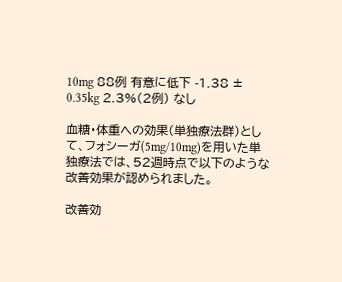10mg 88例 有意に低下 -1.38 ± 0.35kg 2.3%(2例) なし

血糖・体重への効果(単独療法群)として、フォシーガ(5mg/10mg)を用いた単独療法では、52週時点で以下のような改善効果が認められました。

改善効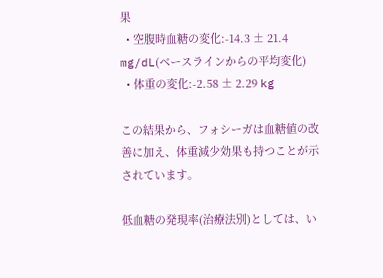果
  • 空腹時血糖の変化:-14.3 ± 21.4 mg/dL(ベースラインからの平均変化)
  • 体重の変化:-2.58 ± 2.29 kg

この結果から、フォシーガは血糖値の改善に加え、体重減少効果も持つことが示されています。

低血糖の発現率(治療法別)としては、い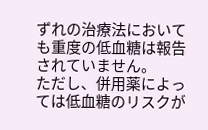ずれの治療法においても重度の低血糖は報告されていません。
ただし、併用薬によっては低血糖のリスクが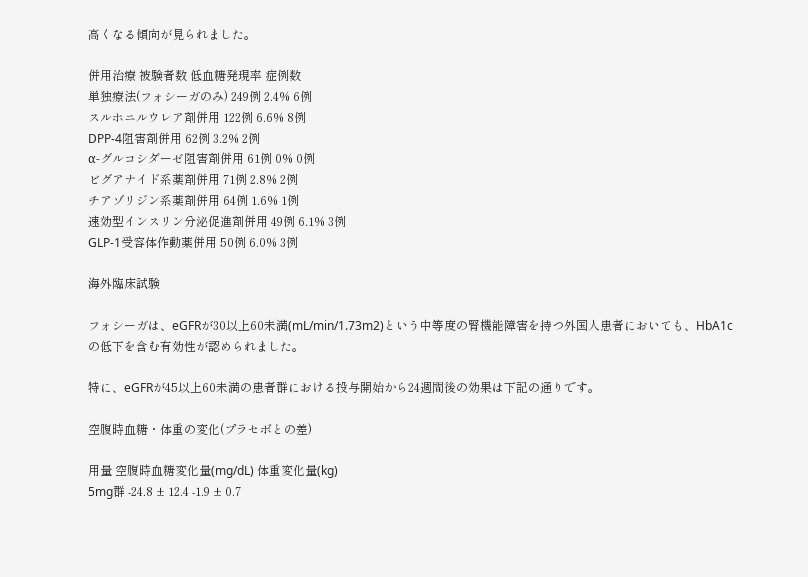高くなる傾向が見られました。

併用治療 被験者数 低血糖発現率 症例数
単独療法(フォシーガのみ) 249例 2.4% 6例
スルホニルウレア剤併用 122例 6.6% 8例
DPP-4阻害剤併用 62例 3.2% 2例
α-グルコシダーゼ阻害剤併用 61例 0% 0例
ビグアナイド系薬剤併用 71例 2.8% 2例
チアゾリジン系薬剤併用 64例 1.6% 1例
速効型インスリン分泌促進剤併用 49例 6.1% 3例
GLP-1受容体作動薬併用 50例 6.0% 3例

海外臨床試験

フォシーガは、eGFRが30以上60未満(mL/min/1.73m2)という中等度の腎機能障害を持つ外国人患者においても、HbA1cの低下を含む有効性が認められました。

特に、eGFRが45以上60未満の患者群における投与開始から24週間後の効果は下記の通りです。

空腹時血糖・体重の変化(プラセボとの差)

用量 空腹時血糖変化量(mg/dL) 体重変化量(kg)
5mg群 -24.8 ± 12.4 -1.9 ± 0.7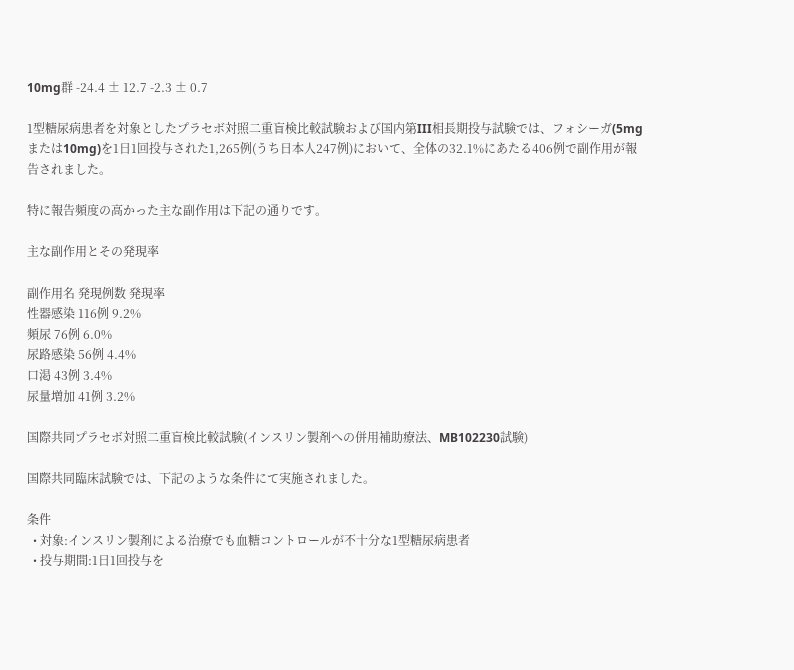10mg群 -24.4 ± 12.7 -2.3 ± 0.7

1型糖尿病患者を対象としたプラセボ対照二重盲検比較試験および国内第III相長期投与試験では、フォシーガ(5mgまたは10mg)を1日1回投与された1,265例(うち日本人247例)において、全体の32.1%にあたる406例で副作用が報告されました。

特に報告頻度の高かった主な副作用は下記の通りです。

主な副作用とその発現率

副作用名 発現例数 発現率
性器感染 116例 9.2%
頻尿 76例 6.0%
尿路感染 56例 4.4%
口渇 43例 3.4%
尿量増加 41例 3.2%

国際共同プラセボ対照二重盲検比較試験(インスリン製剤への併用補助療法、MB102230試験)

国際共同臨床試験では、下記のような条件にて実施されました。

条件
  • 対象:インスリン製剤による治療でも血糖コントロールが不十分な1型糖尿病患者
  • 投与期間:1日1回投与を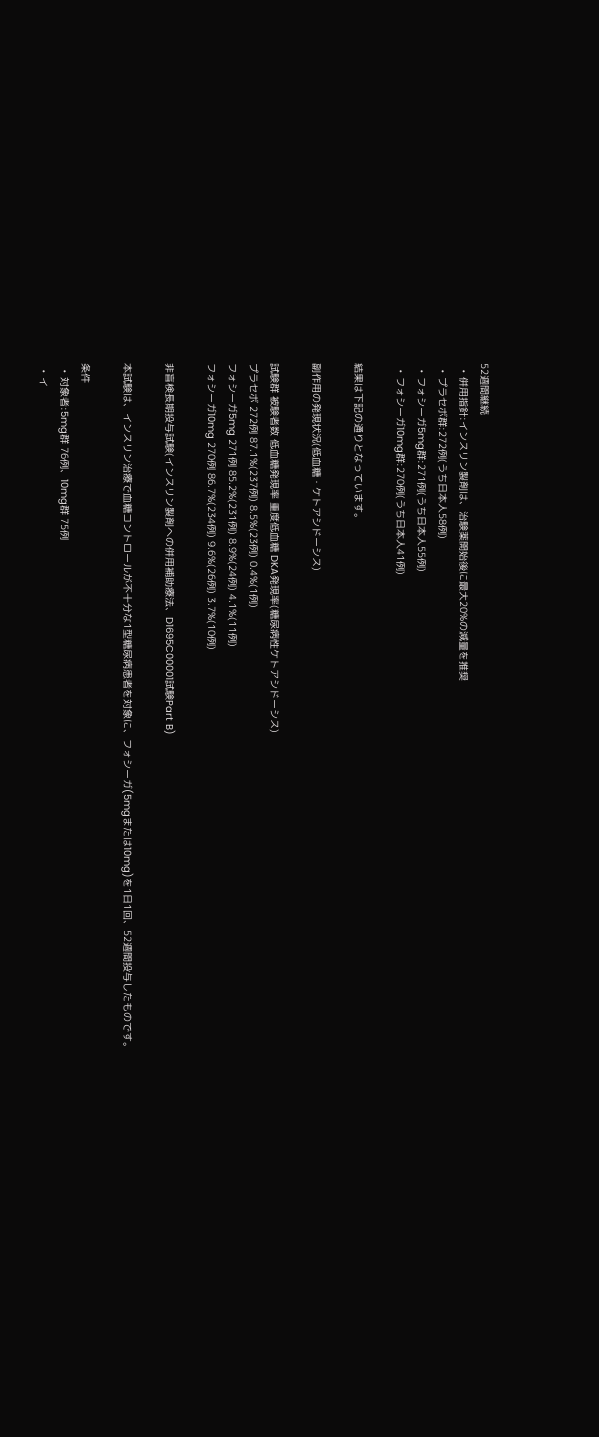52週間継続
  • 併用指針:インスリン製剤は、治験薬開始後に最大20%の減量を推奨
  • プラセボ群:272例(うち日本人58例)
  • フォシーガ5mg群:271例(うち日本人55例)
  • フォシーガ10mg群:270例(うち日本人41例)

結果は下記の通りとなっています。

副作用の発現状況(低血糖・ケトアシドーシス)

試験群 被験者数 低血糖発現率 重度低血糖 DKA発現率(糖尿病性ケトアシドーシス)
プラセボ 272例 87.1%(237例) 8.5%(23例) 0.4%(1例)
フォシーガ5mg 271例 85.2%(231例) 8.9%(24例) 4.1%(11例)
フォシーガ10mg 270例 86.7%(234例) 9.6%(26例) 3.7%(10例)

非盲検長期投与試験(インスリン製剤への併用補助療法、D1695C00001試験Part B)

本試験は、インスリン治療で血糖コントロールが不十分な1型糖尿病患者を対象に、フォシーガ(5mgまたは10mg)を1日1回、52週間投与したものです。

条件
  • 対象者:5mg群 76例、10mg群 75例
  • イ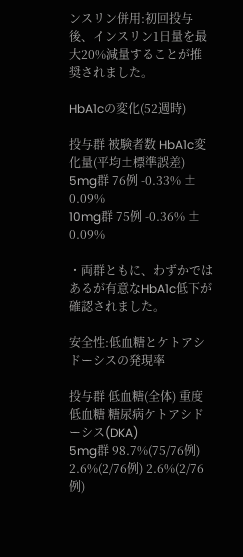ンスリン併用:初回投与後、インスリン1日量を最大20%減量することが推奨されました。

HbA1cの変化(52週時)

投与群 被験者数 HbA1c変化量(平均±標準誤差)
5mg群 76例 -0.33% ± 0.09%
10mg群 75例 -0.36% ± 0.09%

・両群ともに、わずかではあるが有意なHbA1c低下が確認されました。

安全性:低血糖とケトアシドーシスの発現率

投与群 低血糖(全体) 重度低血糖 糖尿病ケトアシドーシス(DKA)
5mg群 98.7%(75/76例) 2.6%(2/76例) 2.6%(2/76例)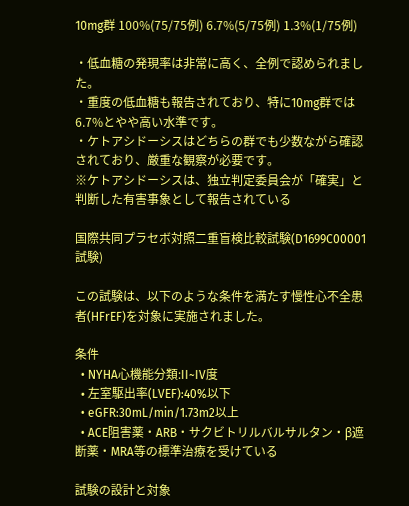10mg群 100%(75/75例) 6.7%(5/75例) 1.3%(1/75例)

・低血糖の発現率は非常に高く、全例で認められました。
・重度の低血糖も報告されており、特に10mg群では6.7%とやや高い水準です。
・ケトアシドーシスはどちらの群でも少数ながら確認されており、厳重な観察が必要です。
※ケトアシドーシスは、独立判定委員会が「確実」と判断した有害事象として報告されている

国際共同プラセボ対照二重盲検比較試験(D1699C00001試験)

この試験は、以下のような条件を満たす慢性心不全患者(HFrEF)を対象に実施されました。

条件
  • NYHA心機能分類:II~IV度
  • 左室駆出率(LVEF):40%以下
  • eGFR:30mL/min/1.73m2以上
  • ACE阻害薬・ARB・サクビトリルバルサルタン・β遮断薬・MRA等の標準治療を受けている

試験の設計と対象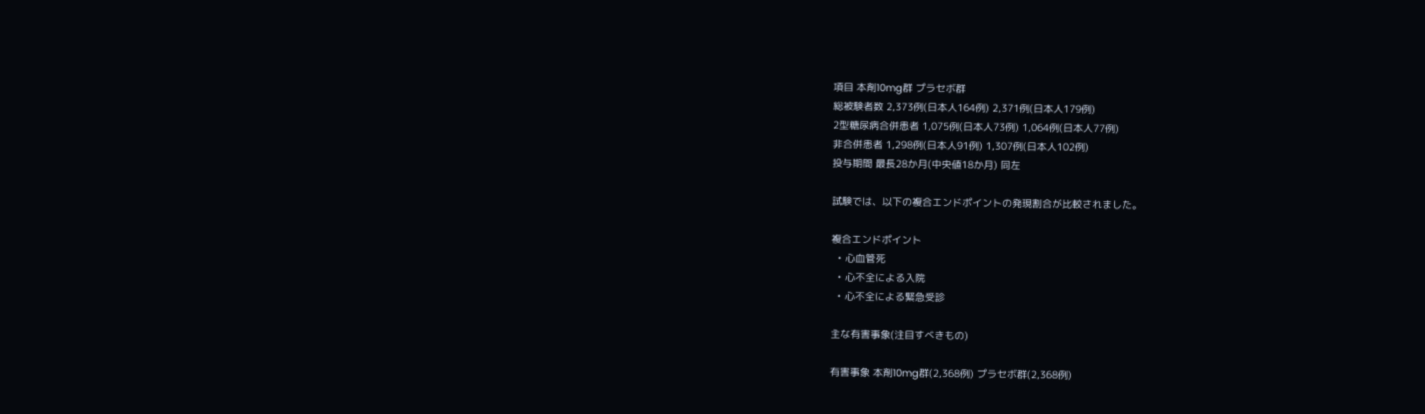項目 本剤10mg群 プラセボ群
総被験者数 2,373例(日本人164例) 2,371例(日本人179例)
2型糖尿病合併患者 1,075例(日本人73例) 1,064例(日本人77例)
非合併患者 1,298例(日本人91例) 1,307例(日本人102例)
投与期間 最長28か月(中央値18か月) 同左

試験では、以下の複合エンドポイントの発現割合が比較されました。

複合エンドポイント
  • 心血管死
  • 心不全による入院
  • 心不全による緊急受診

主な有害事象(注目すべきもの)

有害事象 本剤10mg群(2,368例) プラセボ群(2,368例)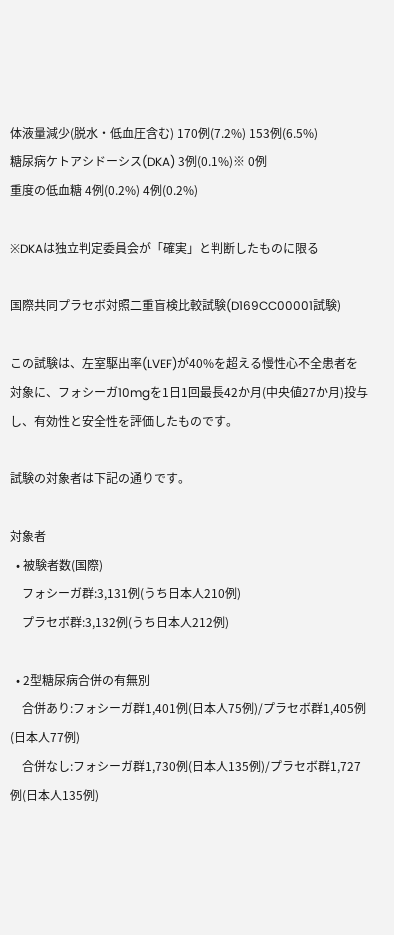体液量減少(脱水・低血圧含む) 170例(7.2%) 153例(6.5%)
糖尿病ケトアシドーシス(DKA) 3例(0.1%)※ 0例
重度の低血糖 4例(0.2%) 4例(0.2%)

※DKAは独立判定委員会が「確実」と判断したものに限る

国際共同プラセボ対照二重盲検比較試験(D169CC00001試験)

この試験は、左室駆出率(LVEF)が40%を超える慢性心不全患者を対象に、フォシーガ10mgを1日1回最長42か月(中央値27か月)投与し、有効性と安全性を評価したものです。

試験の対象者は下記の通りです。

対象者
  • 被験者数(国際)
    フォシーガ群:3,131例(うち日本人210例)
    プラセボ群:3,132例(うち日本人212例)

  • 2型糖尿病合併の有無別
    合併あり:フォシーガ群1,401例(日本人75例)/プラセボ群1,405例(日本人77例)
    合併なし:フォシーガ群1,730例(日本人135例)/プラセボ群1,727例(日本人135例)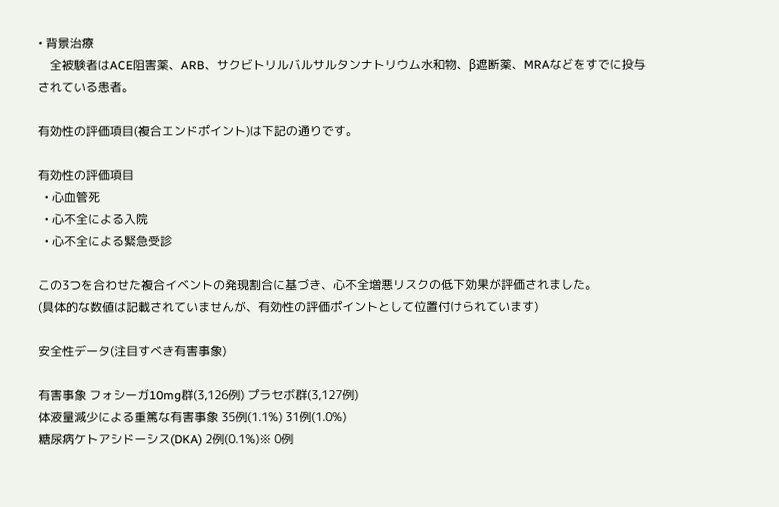• 背景治療
    全被験者はACE阻害薬、ARB、サクビトリルバルサルタンナトリウム水和物、β遮断薬、MRAなどをすでに投与されている患者。

有効性の評価項目(複合エンドポイント)は下記の通りです。

有効性の評価項目
  • 心血管死
  • 心不全による入院
  • 心不全による緊急受診

この3つを合わせた複合イベントの発現割合に基づき、心不全増悪リスクの低下効果が評価されました。
(具体的な数値は記載されていませんが、有効性の評価ポイントとして位置付けられています)

安全性データ(注目すべき有害事象)

有害事象 フォシーガ10mg群(3,126例) プラセボ群(3,127例)
体液量減少による重篤な有害事象 35例(1.1%) 31例(1.0%)
糖尿病ケトアシドーシス(DKA) 2例(0.1%)※ 0例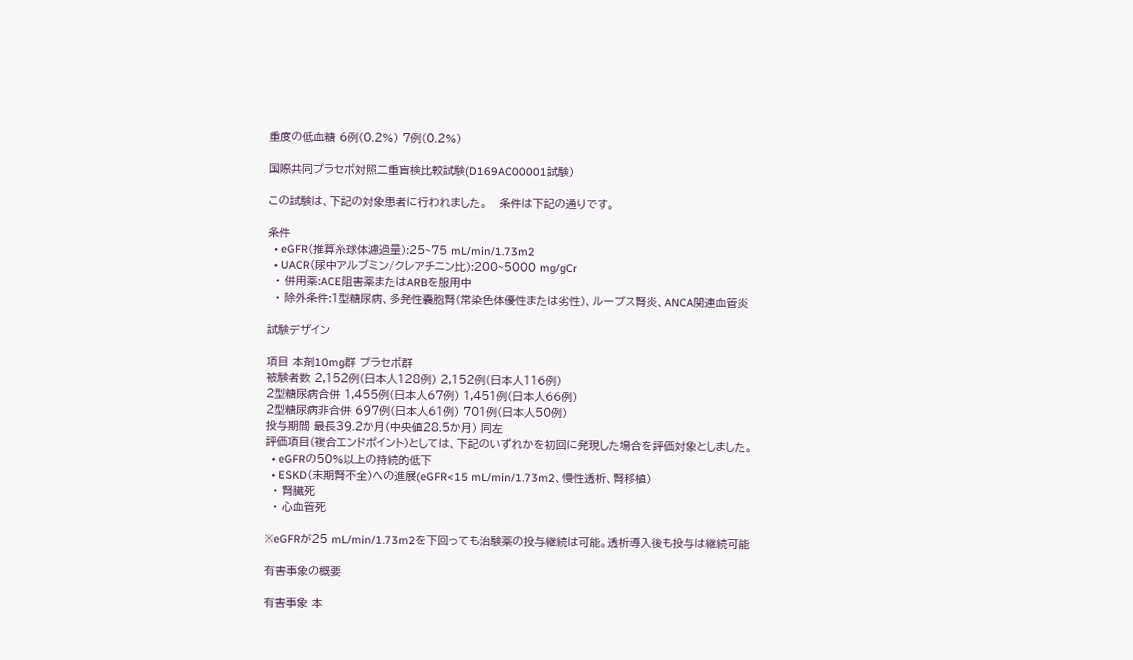重度の低血糖 6例(0.2%) 7例(0.2%)

国際共同プラセボ対照二重盲検比較試験(D169AC00001試験)

この試験は、下記の対象患者に行われました。   条件は下記の通りです。

条件
  • eGFR(推算糸球体濾過量):25~75 mL/min/1.73m2
  • UACR(尿中アルブミン/クレアチニン比):200~5000 mg/gCr
  • 併用薬:ACE阻害薬またはARBを服用中
  • 除外条件:1型糖尿病、多発性嚢胞腎(常染色体優性または劣性)、ループス腎炎、ANCA関連血管炎

試験デザイン

項目 本剤10mg群 プラセボ群
被験者数 2,152例(日本人128例) 2,152例(日本人116例)
2型糖尿病合併 1,455例(日本人67例) 1,451例(日本人66例)
2型糖尿病非合併 697例(日本人61例) 701例(日本人50例)
投与期間 最長39.2か月(中央値28.5か月) 同左
評価項目(複合エンドポイント)としては、下記のいずれかを初回に発現した場合を評価対象としました。
  • eGFRの50%以上の持続的低下
  • ESKD(末期腎不全)への進展(eGFR<15 mL/min/1.73m2、慢性透析、腎移植)
  • 腎臓死
  • 心血管死

※eGFRが25 mL/min/1.73m2を下回っても治験薬の投与継続は可能。透析導入後も投与は継続可能

有害事象の概要

有害事象 本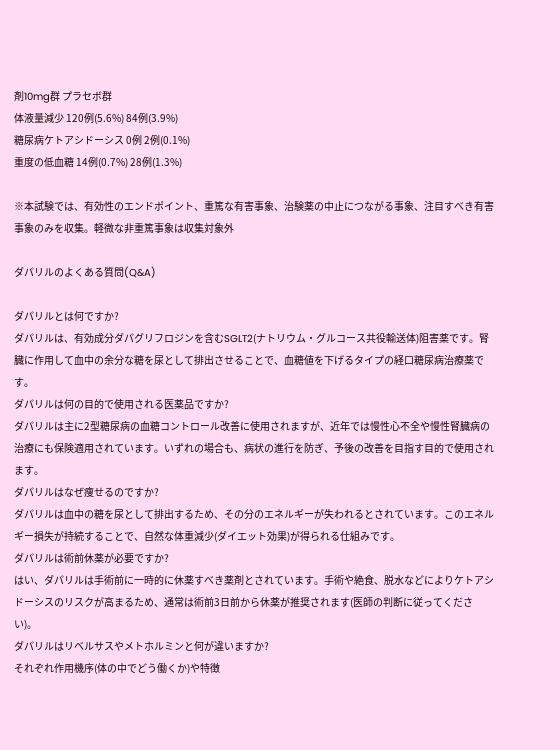剤10mg群 プラセボ群
体液量減少 120例(5.6%) 84例(3.9%)
糖尿病ケトアシドーシス 0例 2例(0.1%)
重度の低血糖 14例(0.7%) 28例(1.3%)

※本試験では、有効性のエンドポイント、重篤な有害事象、治験薬の中止につながる事象、注目すべき有害事象のみを収集。軽微な非重篤事象は収集対象外

ダパリルのよくある質問(Q&A)

ダパリルとは何ですか?
ダパリルは、有効成分ダパグリフロジンを含むSGLT2(ナトリウム・グルコース共役輸送体)阻害薬です。腎臓に作用して血中の余分な糖を尿として排出させることで、血糖値を下げるタイプの経口糖尿病治療薬です。
ダパリルは何の目的で使用される医薬品ですか?
ダパリルは主に2型糖尿病の血糖コントロール改善に使用されますが、近年では慢性心不全や慢性腎臓病の治療にも保険適用されています。いずれの場合も、病状の進行を防ぎ、予後の改善を目指す目的で使用されます。
ダパリルはなぜ痩せるのですか?
ダパリルは血中の糖を尿として排出するため、その分のエネルギーが失われるとされています。このエネルギー損失が持続することで、自然な体重減少(ダイエット効果)が得られる仕組みです。
ダパリルは術前休薬が必要ですか?
はい、ダパリルは手術前に一時的に休薬すべき薬剤とされています。手術や絶食、脱水などによりケトアシドーシスのリスクが高まるため、通常は術前3日前から休薬が推奨されます(医師の判断に従ってください)。
ダパリルはリベルサスやメトホルミンと何が違いますか?
それぞれ作用機序(体の中でどう働くか)や特徴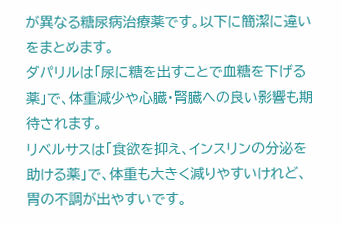が異なる糖尿病治療薬です。以下に簡潔に違いをまとめます。
ダパリルは「尿に糖を出すことで血糖を下げる薬」で、体重減少や心臓・腎臓への良い影響も期待されます。
リベルサスは「食欲を抑え、インスリンの分泌を助ける薬」で、体重も大きく減りやすいけれど、胃の不調が出やすいです。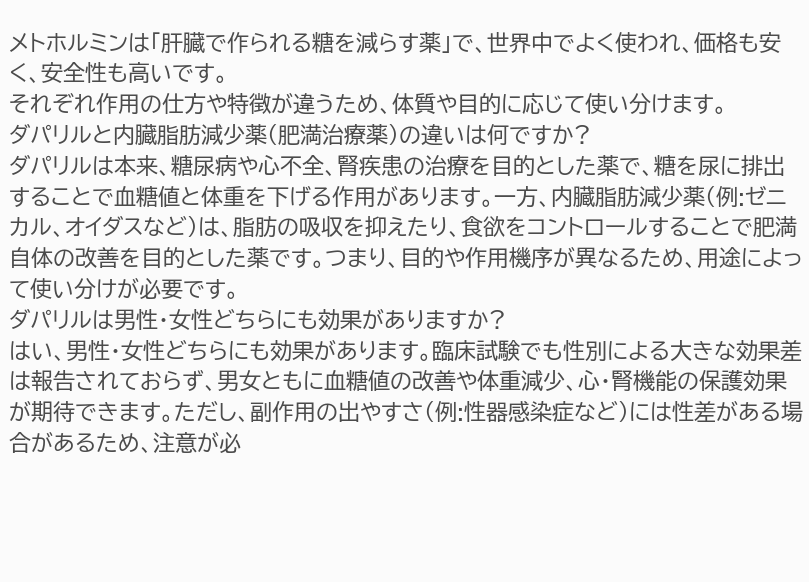メトホルミンは「肝臓で作られる糖を減らす薬」で、世界中でよく使われ、価格も安く、安全性も高いです。
それぞれ作用の仕方や特徴が違うため、体質や目的に応じて使い分けます。
ダパリルと内臓脂肪減少薬(肥満治療薬)の違いは何ですか?
ダパリルは本来、糖尿病や心不全、腎疾患の治療を目的とした薬で、糖を尿に排出することで血糖値と体重を下げる作用があります。一方、内臓脂肪減少薬(例:ゼニカル、オイダスなど)は、脂肪の吸収を抑えたり、食欲をコントロールすることで肥満自体の改善を目的とした薬です。つまり、目的や作用機序が異なるため、用途によって使い分けが必要です。
ダパリルは男性・女性どちらにも効果がありますか?
はい、男性・女性どちらにも効果があります。臨床試験でも性別による大きな効果差は報告されておらず、男女ともに血糖値の改善や体重減少、心・腎機能の保護効果が期待できます。ただし、副作用の出やすさ(例:性器感染症など)には性差がある場合があるため、注意が必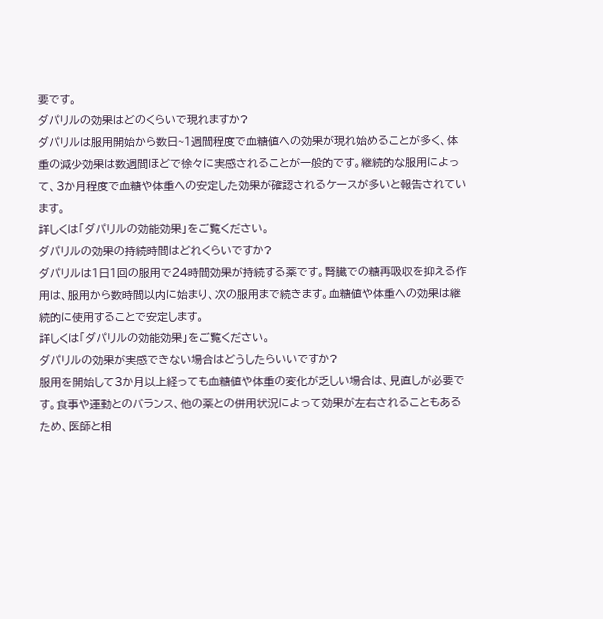要です。
ダパリルの効果はどのくらいで現れますか?
ダパリルは服用開始から数日~1週間程度で血糖値への効果が現れ始めることが多く、体重の減少効果は数週間ほどで徐々に実感されることが一般的です。継続的な服用によって、3か月程度で血糖や体重への安定した効果が確認されるケースが多いと報告されています。
詳しくは「ダパリルの効能効果」をご覧ください。
ダパリルの効果の持続時間はどれくらいですか?
ダパリルは1日1回の服用で24時間効果が持続する薬です。腎臓での糖再吸収を抑える作用は、服用から数時間以内に始まり、次の服用まで続きます。血糖値や体重への効果は継続的に使用することで安定します。
詳しくは「ダパリルの効能効果」をご覧ください。
ダパリルの効果が実感できない場合はどうしたらいいですか?
服用を開始して3か月以上経っても血糖値や体重の変化が乏しい場合は、見直しが必要です。食事や運動とのバランス、他の薬との併用状況によって効果が左右されることもあるため、医師と相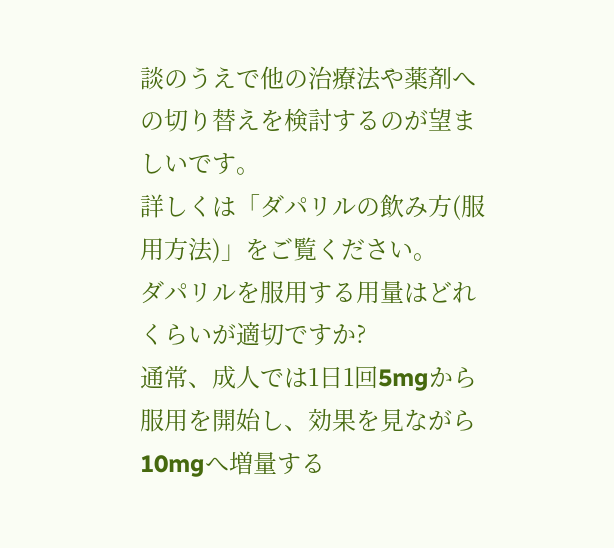談のうえで他の治療法や薬剤への切り替えを検討するのが望ましいです。
詳しくは「ダパリルの飲み方(服用方法)」をご覧ください。
ダパリルを服用する用量はどれくらいが適切ですか?
通常、成人では1日1回5mgから服用を開始し、効果を見ながら10mgへ増量する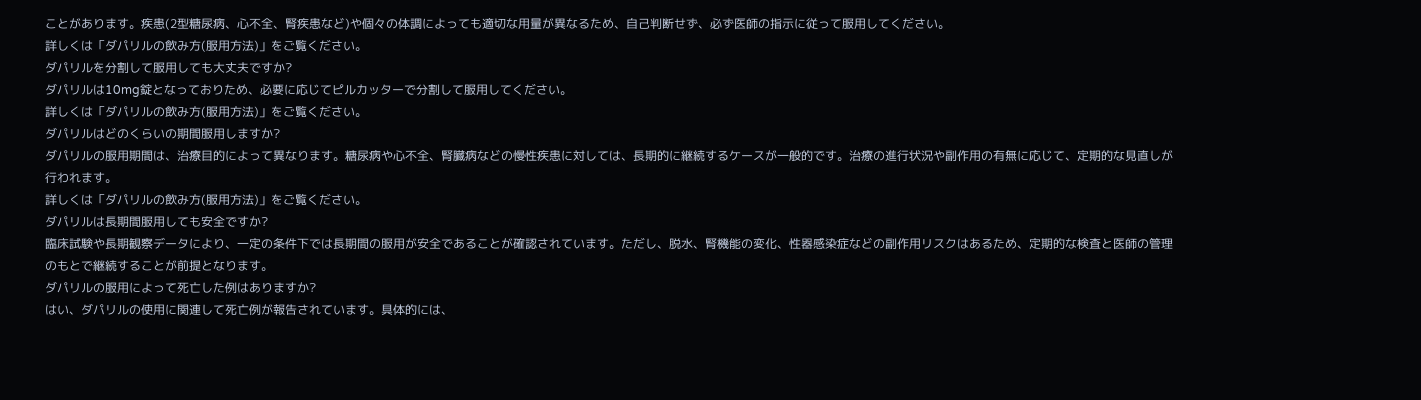ことがあります。疾患(2型糖尿病、心不全、腎疾患など)や個々の体調によっても適切な用量が異なるため、自己判断せず、必ず医師の指示に従って服用してください。
詳しくは「ダパリルの飲み方(服用方法)」をご覧ください。
ダパリルを分割して服用しても大丈夫ですか?
ダパリルは10mg錠となっておりため、必要に応じてピルカッターで分割して服用してください。
詳しくは「ダパリルの飲み方(服用方法)」をご覧ください。
ダパリルはどのくらいの期間服用しますか?
ダパリルの服用期間は、治療目的によって異なります。糖尿病や心不全、腎臓病などの慢性疾患に対しては、長期的に継続するケースが一般的です。治療の進行状況や副作用の有無に応じて、定期的な見直しが行われます。
詳しくは「ダパリルの飲み方(服用方法)」をご覧ください。
ダパリルは長期間服用しても安全ですか?
臨床試験や長期観察データにより、一定の条件下では長期間の服用が安全であることが確認されています。ただし、脱水、腎機能の変化、性器感染症などの副作用リスクはあるため、定期的な検査と医師の管理のもとで継続することが前提となります。
ダパリルの服用によって死亡した例はありますか?
はい、ダパリルの使用に関連して死亡例が報告されています。具体的には、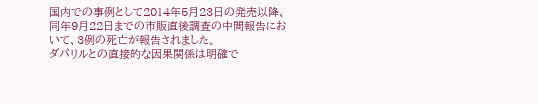国内での事例として2014年5月23日の発売以降、同年9月22日までの市販直後調査の中間報告において、3例の死亡が報告されました。
ダパリルとの直接的な因果関係は明確で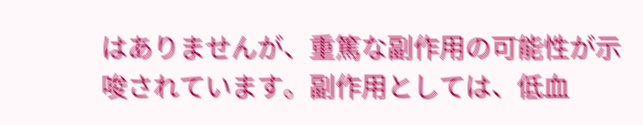はありませんが、重篤な副作用の可能性が示唆されています。副作用としては、低血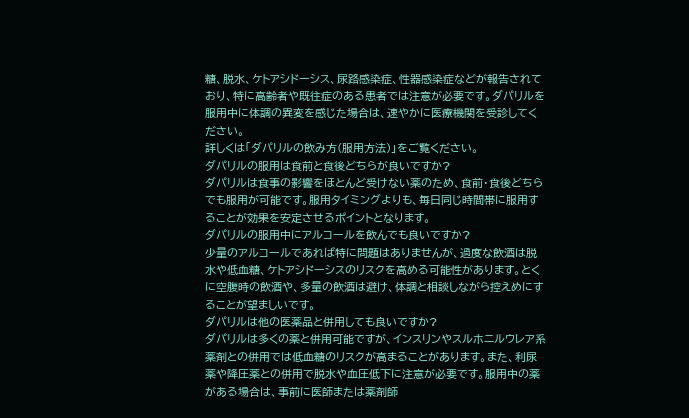糖、脱水、ケトアシドーシス、尿路感染症、性器感染症などが報告されており、特に高齢者や既往症のある患者では注意が必要です。ダパリルを服用中に体調の異変を感じた場合は、速やかに医療機関を受診してください。
詳しくは「ダパリルの飲み方(服用方法)」をご覧ください。
ダパリルの服用は食前と食後どちらが良いですか?
ダパリルは食事の影響をほとんど受けない薬のため、食前・食後どちらでも服用が可能です。服用タイミングよりも、毎日同じ時間帯に服用することが効果を安定させるポイントとなります。
ダパリルの服用中にアルコールを飲んでも良いですか?
少量のアルコールであれば特に問題はありませんが、過度な飲酒は脱水や低血糖、ケトアシドーシスのリスクを高める可能性があります。とくに空腹時の飲酒や、多量の飲酒は避け、体調と相談しながら控えめにすることが望ましいです。
ダパリルは他の医薬品と併用しても良いですか?
ダパリルは多くの薬と併用可能ですが、インスリンやスルホニルウレア系薬剤との併用では低血糖のリスクが高まることがあります。また、利尿薬や降圧薬との併用で脱水や血圧低下に注意が必要です。服用中の薬がある場合は、事前に医師または薬剤師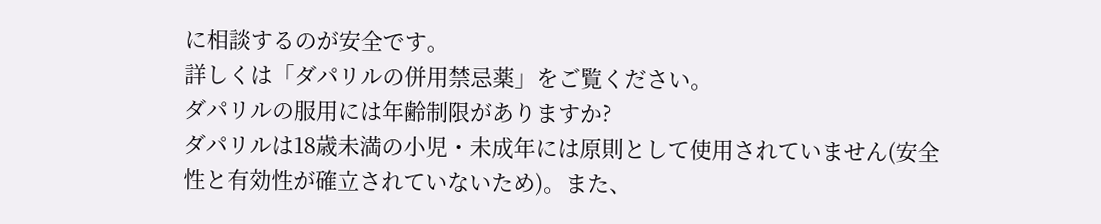に相談するのが安全です。
詳しくは「ダパリルの併用禁忌薬」をご覧ください。
ダパリルの服用には年齢制限がありますか?
ダパリルは18歳未満の小児・未成年には原則として使用されていません(安全性と有効性が確立されていないため)。また、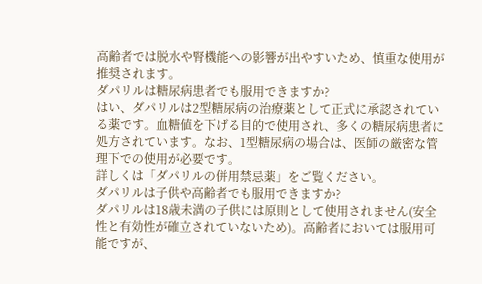高齢者では脱水や腎機能への影響が出やすいため、慎重な使用が推奨されます。
ダパリルは糖尿病患者でも服用できますか?
はい、ダパリルは2型糖尿病の治療薬として正式に承認されている薬です。血糖値を下げる目的で使用され、多くの糖尿病患者に処方されています。なお、1型糖尿病の場合は、医師の厳密な管理下での使用が必要です。
詳しくは「ダパリルの併用禁忌薬」をご覧ください。
ダパリルは子供や高齢者でも服用できますか?
ダパリルは18歳未満の子供には原則として使用されません(安全性と有効性が確立されていないため)。高齢者においては服用可能ですが、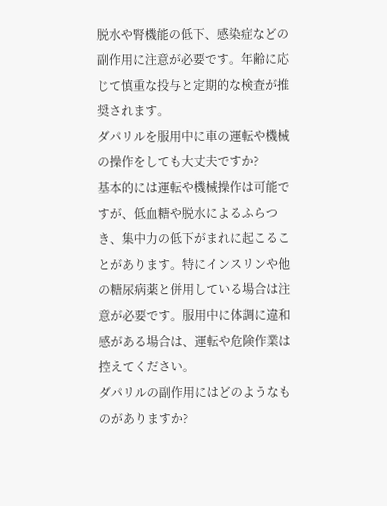脱水や腎機能の低下、感染症などの副作用に注意が必要です。年齢に応じて慎重な投与と定期的な検査が推奨されます。
ダパリルを服用中に車の運転や機械の操作をしても大丈夫ですか?
基本的には運転や機械操作は可能ですが、低血糖や脱水によるふらつき、集中力の低下がまれに起こることがあります。特にインスリンや他の糖尿病薬と併用している場合は注意が必要です。服用中に体調に違和感がある場合は、運転や危険作業は控えてください。
ダパリルの副作用にはどのようなものがありますか?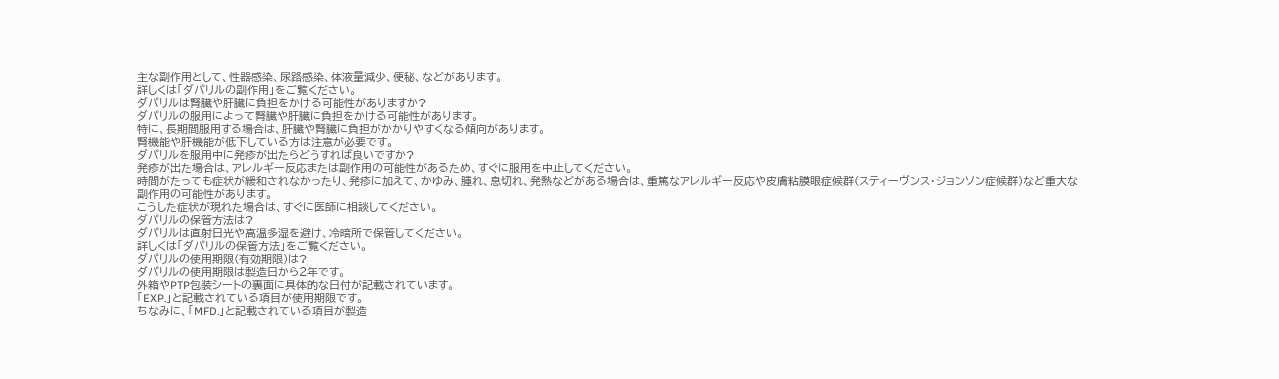主な副作用として、性器感染、尿路感染、体液量減少、便秘、などがあります。
詳しくは「ダパリルの副作用」をご覧ください。
ダパリルは腎臓や肝臓に負担をかける可能性がありますか?
ダパリルの服用によって腎臓や肝臓に負担をかける可能性があります。
特に、長期間服用する場合は、肝臓や腎臓に負担がかかりやすくなる傾向があります。
腎機能や肝機能が低下している方は注意が必要です。
ダパリルを服用中に発疹が出たらどうすれば良いですか?
発疹が出た場合は、アレルギー反応または副作用の可能性があるため、すぐに服用を中止してください。
時間がたっても症状が緩和されなかったり、発疹に加えて、かゆみ、腫れ、息切れ、発熱などがある場合は、重篤なアレルギー反応や皮膚粘膜眼症候群(スティーヴンス・ジョンソン症候群)など重大な副作用の可能性があります。
こうした症状が現れた場合は、すぐに医師に相談してください。
ダパリルの保管方法は?
ダパリルは直射日光や高温多湿を避け、冷暗所で保管してください。
詳しくは「ダパリルの保管方法」をご覧ください。
ダパリルの使用期限(有効期限)は?
ダパリルの使用期限は製造日から2年です。
外箱やPTP包装シートの裏面に具体的な日付が記載されています。
「EXP.」と記載されている項目が使用期限です。
ちなみに、「MFD.」と記載されている項目が製造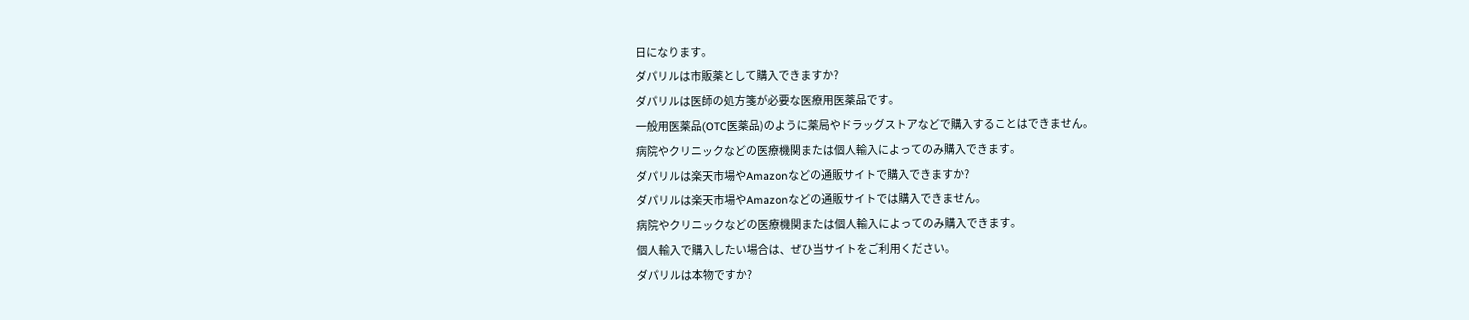日になります。
ダパリルは市販薬として購入できますか?
ダパリルは医師の処方箋が必要な医療用医薬品です。
一般用医薬品(OTC医薬品)のように薬局やドラッグストアなどで購入することはできません。
病院やクリニックなどの医療機関または個人輸入によってのみ購入できます。
ダパリルは楽天市場やAmazonなどの通販サイトで購入できますか?
ダパリルは楽天市場やAmazonなどの通販サイトでは購入できません。
病院やクリニックなどの医療機関または個人輸入によってのみ購入できます。
個人輸入で購入したい場合は、ぜひ当サイトをご利用ください。
ダパリルは本物ですか?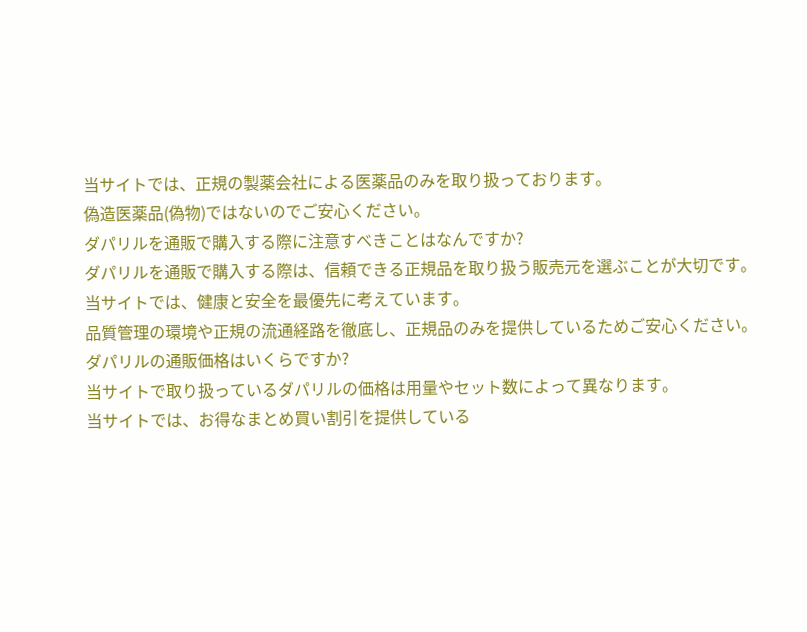当サイトでは、正規の製薬会社による医薬品のみを取り扱っております。
偽造医薬品(偽物)ではないのでご安心ください。
ダパリルを通販で購入する際に注意すべきことはなんですか?
ダパリルを通販で購入する際は、信頼できる正規品を取り扱う販売元を選ぶことが大切です。
当サイトでは、健康と安全を最優先に考えています。
品質管理の環境や正規の流通経路を徹底し、正規品のみを提供しているためご安心ください。
ダパリルの通販価格はいくらですか?
当サイトで取り扱っているダパリルの価格は用量やセット数によって異なります。
当サイトでは、お得なまとめ買い割引を提供している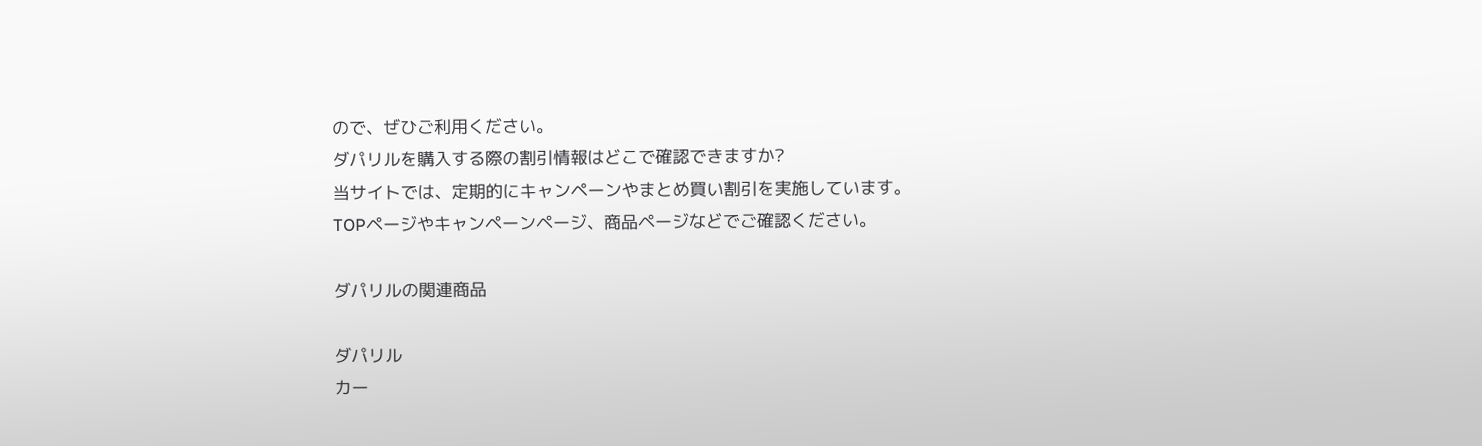ので、ぜひご利用ください。
ダパリルを購入する際の割引情報はどこで確認できますか?
当サイトでは、定期的にキャンペーンやまとめ買い割引を実施しています。
TOPページやキャンペーンページ、商品ページなどでご確認ください。

ダパリルの関連商品

ダパリル
カー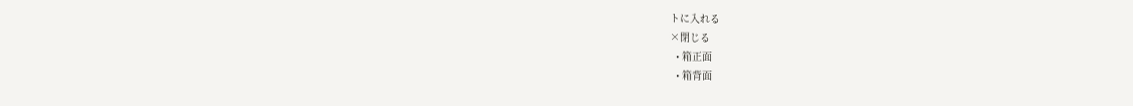トに入れる
×閉じる
  • 箱正面
  • 箱背面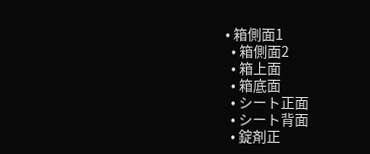• 箱側面1
  • 箱側面2
  • 箱上面
  • 箱底面
  • シート正面
  • シート背面
  • 錠剤正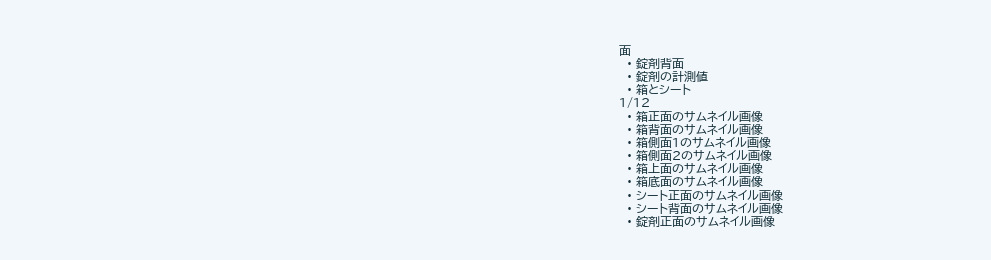面
  • 錠剤背面
  • 錠剤の計測値
  • 箱とシート
1/12
  • 箱正面のサムネイル画像
  • 箱背面のサムネイル画像
  • 箱側面1のサムネイル画像
  • 箱側面2のサムネイル画像
  • 箱上面のサムネイル画像
  • 箱底面のサムネイル画像
  • シート正面のサムネイル画像
  • シート背面のサムネイル画像
  • 錠剤正面のサムネイル画像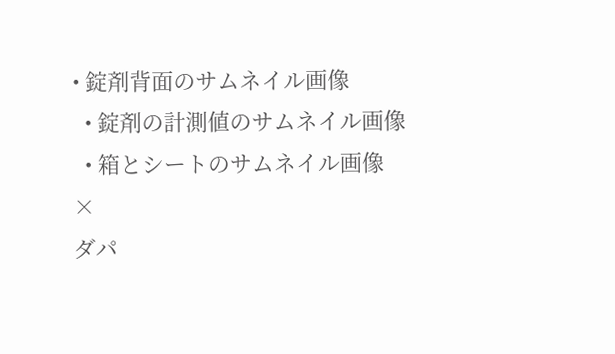• 錠剤背面のサムネイル画像
  • 錠剤の計測値のサムネイル画像
  • 箱とシートのサムネイル画像
×
ダパ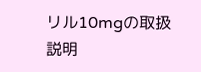リル10mgの取扱説明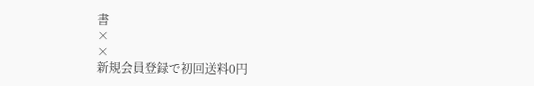書
×
×
新規会員登録で初回送料0円